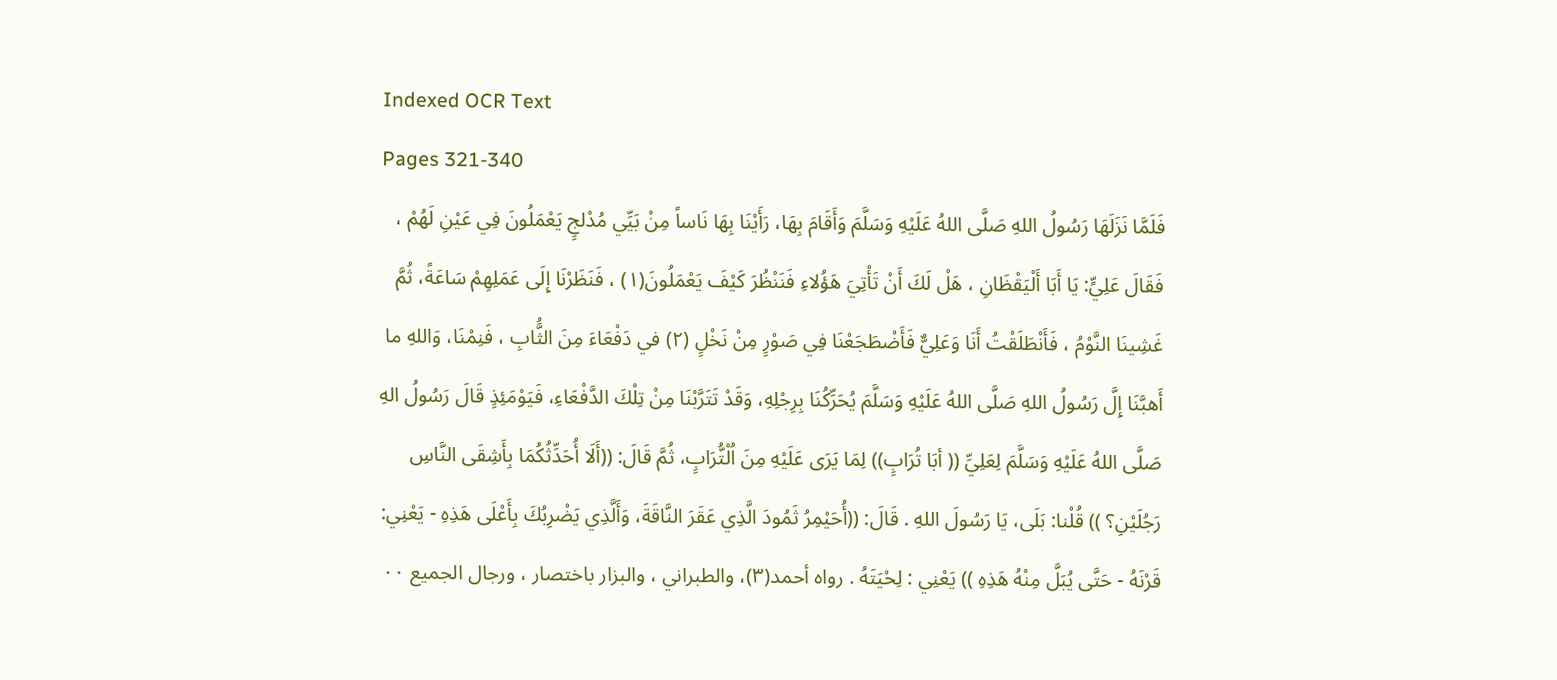Indexed OCR Text
Pages 321-340
فَلَمَّا نَزَلَهَا رَسُولُ اللهِ صَلَّى اللهُ عَلَيْهِ وَسَلَّمَ وَأَقَامَ بِهَا، رَأَيْنَا بِهَا نَاساً مِنْ بَيِّي مُدْلجٍ يَعْمَلُونَ فِي عَيْنِ لَهُمْ ، فَقَالَ عَلِيٍّ: يَا أَبَا أَلْيَقْظَانِ ، هَلْ لَكَ أَنْ تَأْتِيَ هَؤُلاءِ فَنَنْظُرَ كَيْفَ يَعْمَلُونَ(١) ، فَنَظَرْنَا إِلَى عَمَلِهِمْ سَاعَةً، ثُمَّ غَشِينَا النَّوْمُ ، فَأَنْطَلَقْتُ أَنَا وَعَلِيٌّ فَأَضْطَجَعْنَا فِي صَوْرٍ مِنْ نَخْلٍ (٢) في دَفْعَاءَ مِنَ الثَُّابِ ، فَنِمْنَا، وَاللهِ ما أَهبَّنَا إِلَّ رَسُولُ اللهِ صَلَّى اللهُ عَلَيْهِ وَسَلَّمَ يُحَرِّكُنَا بِرِجْلِهِ، وَقَدْ تَتَرَّبْنَا مِنْ تِلْكَ الدَّفْعَاءِ، فَيَوْمَئِذٍ قَالَ رَسُولُ الهِ صَلَّى اللهُ عَلَيْهِ وَسَلَّمَ لِعَلِيِّ (( أبَا تُرَابٍ)) لِمَا يَرَى عَلَيْهِ مِنَ اُلْتُّرَابٍ، ثُمَّ قَالَ: ((أَلَا أُحَدِّثُكُمَا بِأَشِقَى النَّاسِ رَجُلَيْنِ؟ )) قُلْنا: بَلَى، يَا رَسُولَ اللهِ . قَالَ: ((أُحَيْمِرُ ثَمُودَ الَّذِي عَقَرَ النَّاقَةَ، وَأَلَّذِي يَضْرِبُكَ بِأَعْلَى هَذِهِ - يَعْنِي: قَرْنَهُ - حَتَّى يُبَلَّ مِنْهُ هَذِهِ )) يَعْنِي : لِحْيَتَهُ . رواه أحمد(٣)، والطبراني ، والبزار باختصار ، ورجال الجميع ٠٠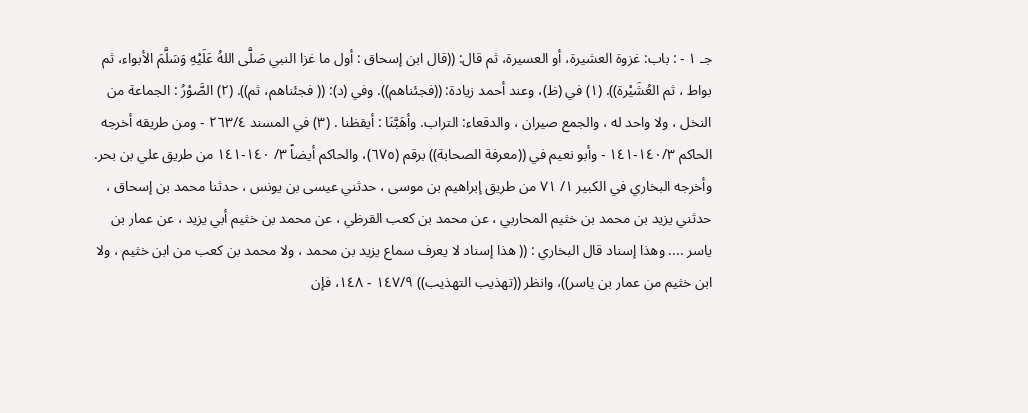جـ ١ - : باب: غزوة العشيرة، أو العسيرة، ثم قال: ((قال ابن إسحاق : أول ما غزا النبي صَلَّى اللهُ عَلَيْهِ وَسَلَّمَ الأبواء، ثم بواط ، ثم العُشَيْرة)). (١) في (ظ)، وعند أحمد زيادة: ((فجئناهم)). وفي (د): (( فجئناهم، ثم)). (٢) الصَّوْرُ : الجماعة من النخل ، ولا واحد له ، والجمع صيران ، والدقعاء: التراب. وأهَبَّنَا : أيقظنا . (٣) في المسند ٢٦٣/٤ - ومن طريقه أخرجه الحاكم ١٤٠/٣-١٤١ - وأبو نعيم في ((معرفة الصحابة)) برقم (٦٧٥)، والحاكم أيضاً ٣/ ١٤٠-١٤١ من طريق علي بن بحر. وأخرجه البخاري في الكبير ١/ ٧١ من طريق إبراهيم بن موسى ، حدثني عيسى بن يونس ، حدثنا محمد بن إسحاق ، حدثني يزيد بن محمد بن خثيم المحاربي ، عن محمد بن كعب القرظي ، عن محمد بن خثيم أبي يزيد ، عن عمار بن ياسر .... وهذا إسناد قال البخاري : (( هذا إسناد لا يعرف سماع يزيد بن محمد ، ولا محمد بن كعب من ابن خثيم ، ولا ابن خثيم من عمار بن ياسر))، وانظر ((تهذيب التهذيب)) ١٤٧/٩ - ١٤٨، فإن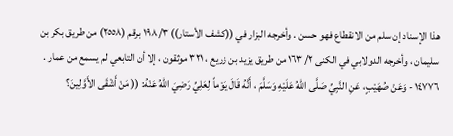هذا الإسناد إن سلم من الانقطاع فهو حسن . وأخرجه البزار في ((كشف الأستار)) ١٩٨/٣ برقم (٢٥٥٨) من طريق بكر بن سليمان ، وأخرجه الدولابي في الكنى ٢/ ١٦٣ من طريق يزيد بن زريع ، ٣٢١ موثقون ، إلا أن التابعي لم يسمع من عمار . ١٤٧٧٦ - وَعَنْ صُهَيْبٍ، عَنِ النَّبِيِّ صَلَّى اللهُ عَلَيْهِ وَسَلَّمَ ، أَنَّهُ قَالَ يَوْماً لِعَلِيِّ رَضِيَ اللهُ عَنْهُ: (( مَنْ أَشْقَى الأَوَّلِينَ؟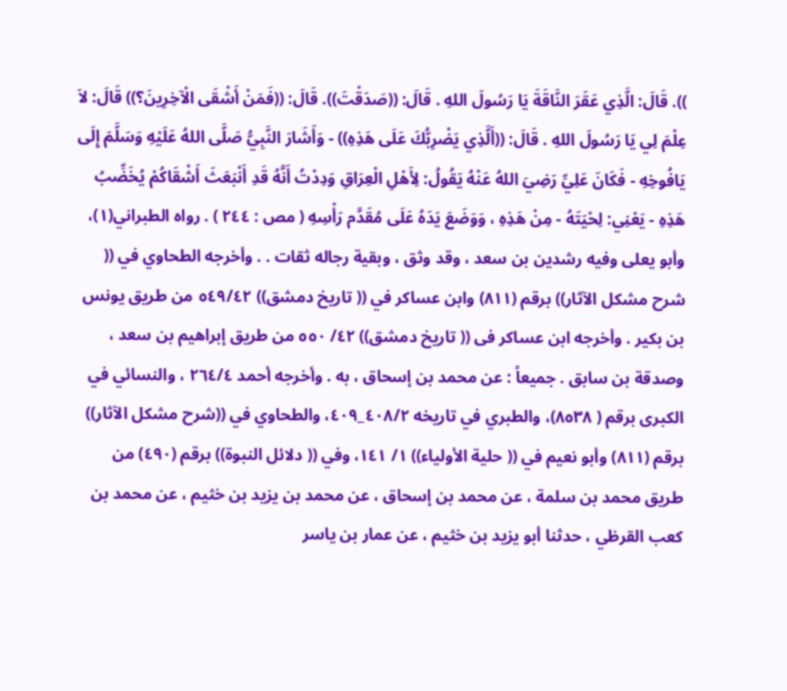)). قَالَ: الَّذِي عَقَرَ النَّاقَةَ يَا رَسُولَ اللهِ . قَالَ: ((صَدَقْتَ)). قَالَ: ((فَمَنْ أَشْقَى الْآخِرِينَ؟)) قَالَ: لاَ عِلْمَ لِي يَا رَسُولَ اللهِ . قَالَ: ((أَلَّذِي يَضْرِبُّكَ عَلَى هَذِهِ)) - وَأَشَارَ النَّبِيُّ صَلَّى اللهُ عَلَيْهِ وَسَلَّمَ إِلَى يَافُوخِهِ - فَكَانَ عَلِيِّ رَضِيَ اللهُ عَنْهُ يَقُولُ: لِأَهْلِ الْعِرَاقِ وَدِدْتُ أَنَّهُ قَدِ أَنْبَعَثَ أَشْقَاكُمْ يُخَضِّبُ هَذِهِ - يَعْنِي: لِحْيَتَهُ - مِنْ هَذِهِ ، وَوَضَعَ يَدَهُ عَلَى مُقَدَّم رَأْسِهِ ( مص : ٢٤٤ ) . رواه الطبراني(١)، وأبو يعلى وفيه رشدين بن سعد ، وقد وثق ، وبقية رجاله ثقات . . وأخرجه الطحاوي في (( شرح مشكل الآثار)) برقم (٨١١) وابن عساكر في (( تاريخ دمشق)) ٥٤٩/٤٢ من طريق يونس بن بكير . وأخرجه ابن عساكر فى (( تاريخ دمشق)) ٤٢/ ٥٥٠ من طريق إبراهيم بن سعد ، وصدقة بن سابق . جميعاً : عن محمد بن إسحاق ، به . وأخرجه أحمد ٢٦٤/٤ ، والنسائي في الكبرى برقم ( ٨٥٣٨)، والطبري في تاريخه ٤٠٨/٢_٤٠٩، والطحاوي في ((شرح مشكل الآثار)) برقم (٨١١) وأبو نعيم في (( حلية الأولياء)) ١/ ١٤١، وفي (( دلائل النبوة)) برقم (٤٩٠) من طريق محمد بن سلمة ، عن محمد بن إسحاق ، عن محمد بن يزيد بن خثيم ، عن محمد بن كعب القرظي ، حدثنا أبو يزيد بن خثيم ، عن عمار بن ياسر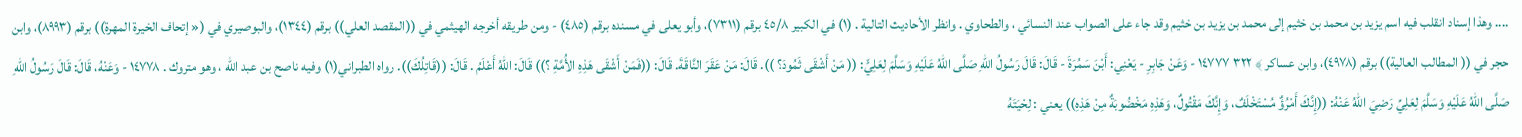.... وهذا إسناد انقلب فيه اسم يزيد بن محمد بن خثيم إلى محمد بن يزيد بن خثيم وقد جاء على الصواب عند النسائي ، والطحاوي . وانظر الأحاديث التالية . (١) في الكبير ٤٥/٨ برقم (٧٣١١)، وأبو يعلى في مسنده برقم (٤٨٥) - ومن طريقه أخرجه الهيثمي في ((المقصد العلي)) برقم (١٣٤٤)، والبوصيري في (« إتحاف الخيرة المهرة)) برقم (٨٩٩٣)، وابن حجر في (( المطالب العالية)) برقم (٤٩٧٨)، وابن عساكر ﴾ ٣٢٢ ١٤٧٧٧ - وَعَنْ جَابِرِ - يَعْنِي: أَبْنَ سَمُرَةَ - قَالَ: قَالَ رَسُولُ اللهِ صَلَّى اللهُ عَلَيْهِ وَسَلَّمَ لِعَلِيٍّ: (( مَنْ أَشْقَى ثَمُودَ؟ )). قَالَ: مَنْ عَقَرَ النَّاقَةَ. قَالَ: ((فَمَنْ أَشْقَى هَذِهِ الأُمَّةِ ؟)) قَالَ: اللهُ أَعْلَمُ . قَالَ: ((قَاتِلُكَ)). رواه الطبراني(١) وفيه ناصح بن عبد الله ، وهو متروك . ١٤٧٧٨ - وَعَنْهُ، قَالَ: قَالَ رَسُولُ اللهِ صَلَّى اللهُ عَلَيْهِ وَسَلَّمَ لِعَلِيِّ رَضِيَ اللهُ عَنْهُ: ((إِنَّكَ أَمْرُؤٌ مُسْتَخْلَفٌ، وَإِنَّكَ مَقْتُولٌ، وَهَذِهِ مَخْضُوبَةٌ مِنْ هَذِهِ)) يعني : لِحْيَتَهُ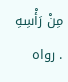مِنْ رَأْسِهِ . رواه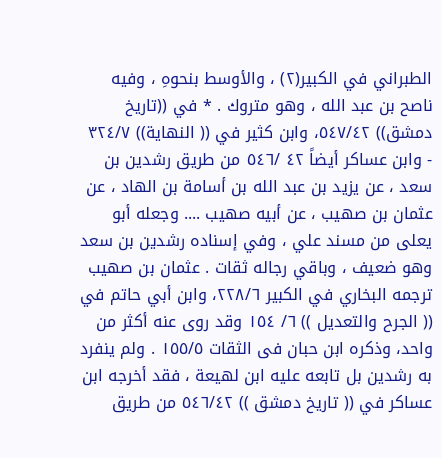الطبراني في الكبير(٢) ، والأوسط بنحوهِ ، وفيه ناصح بن عبد الله ، وهو متروك . * في ((تاريخ دمشق)) ٥٤٧/٤٢، وابن كثير في (( النهاية)) ٣٢٤/٧ - وابن عساكر أيضاً ٤٢ /٥٤٦ من طريق رشدين بن سعد ، عن يزيد بن عبد الله بن أسامة بن الهاد ، عن عثمان بن صهيب ، عن أبيه صهيب .... وجعله أبو يعلى من مسند علي ، وفي إسناده رشدين بن سعد وهو ضعيف ، وباقي رجاله ثقات . عثمان بن صهيب ترجمه البخاري في الكبير ٢٢٨/٦، وابن أبي حاتم في (( الجرح والتعديل )) ٦/ ١٥٤ وقد روى عنه أكثر من واحد، وذكره ابن حبان فى الثقات ١٥٥/٥ . ولم ينفرد به رشدين بل تابعه عليه ابن لهيعة ، فقد أخرجه ابن عساكر في (( تاريخ دمشق )) ٥٤٦/٤٢ من طريق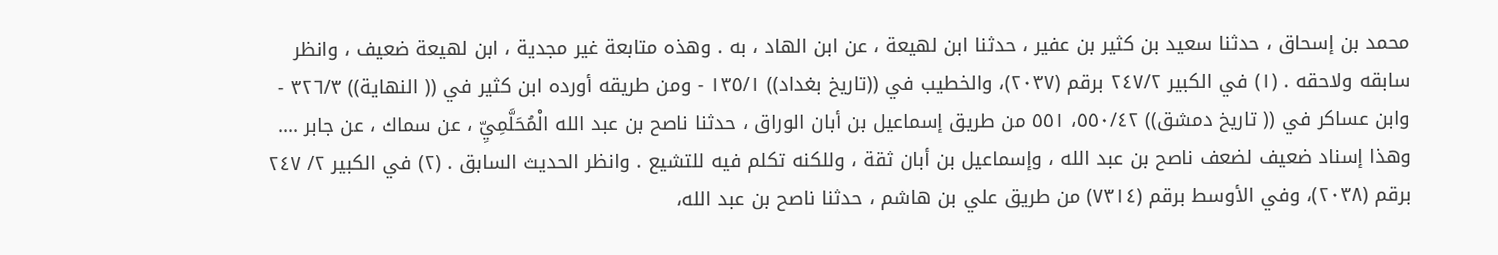محمد بن إسحاق ، حدثنا سعيد بن كثير بن عفير ، حدثنا ابن لهيعة ، عن ابن الهاد ، به . وهذه متابعة غير مجدية ، ابن لهيعة ضعيف ، وانظر سابقه ولاحقه . (١) في الكبير ٢٤٧/٢ برقم (٢٠٣٧)، والخطيب في ((تاريخ بغداد)) ١٣٥/١ - ومن طريقه أورده ابن كثير في (( النهاية)) ٣٢٦/٣ - وابن عساكر في (( تاريخ دمشق)) ٥٥٠/٤٢، ٥٥١ من طريق إسماعيل بن أبان الوراق ، حدثنا ناصح بن عبد الله الْمُحَلَّمِيِّ ، عن سماك ، عن جابر .... وهذا إسناد ضعيف لضعف ناصح بن عبد الله ، وإسماعيل بن أبان ثقة ، وللكنه تكلم فيه للتشيع . وانظر الحديث السابق . (٢) في الكبير ٢/ ٢٤٧ برقم (٢٠٣٨)، وفي الأوسط برقم (٧٣١٤) من طريق علي بن هاشم ، حدثنا ناصح بن عبد الله،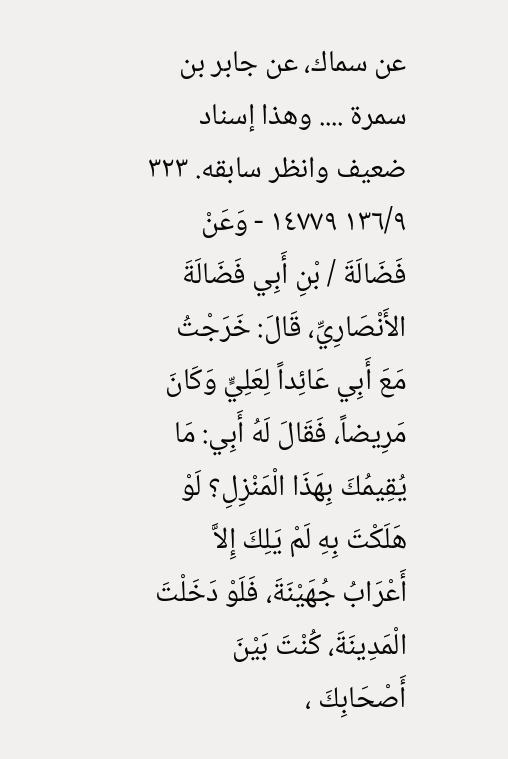عن سماك، عن جابر بن سمرة .... وهذا إسناد ضعيف وانظر سابقه. ٣٢٣ ١٣٦/٩ ١٤٧٧٩ - وَعَنْ فَضَالَةَ / بْنِ أَبِي فَضَالَةَ الأَنْصَارِيِّ، قَالَ: خَرَجْتُ مَعَ أَبِي عَائِداً لِعَلِيٍّ وَكَانَ مَرِيضاً، فَقَالَ لَهُ أَبِي: مَا يُقِيمُكَ بِهَذَا الْمَنْزِلِ؟ لَوْ هَلَكْتَ بِهِ لَمْ يَلِكَ إِلاَّ أَعْرَابُ جُهَيْنَةَ، فَلَوْ دَخَلْتَ الْمَدِينَةَ، كُنْتَ بَيْنَ أَصْحَابِكَ ،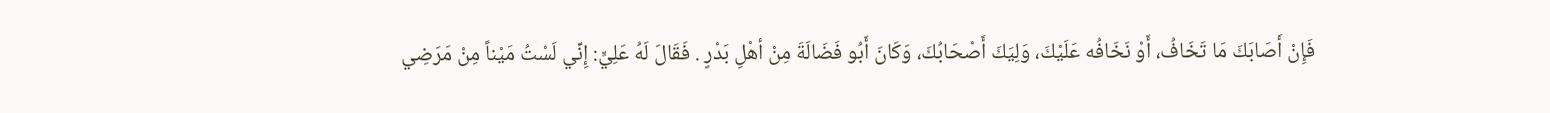فَإِنْ أَصَابَكَ مَا تَخَافُ، أَوْ نَخَافُه عَلَيْكَ، وَلِيَكَ أَصْحَابُكَ، وَكَانَ أَبُو فَضَالَةَ مِنْ أهْلِ بَدْرٍ . فَقَالَ لَهُ عَلِيٍّ: إِنِّي لَسْتُ مَيْناً مِنْ مَرَضِي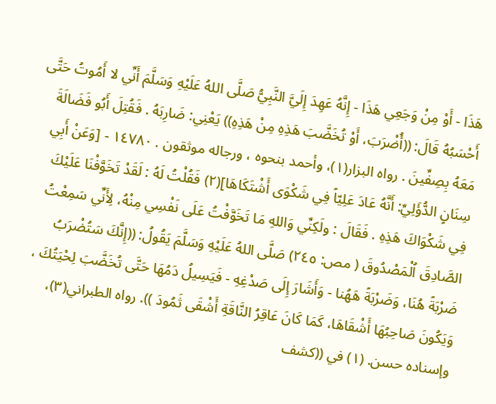هَذَا - أَوْ مِنْ وَجَعِي هَذَا - إِنَّهُ عَهِدَ إِلَيَّ النَّبِيُّ صَلَّى اللهُ عَلَيْهِ وَسَلَّمَ أَنِّي لا أَمُوتُ حَتَّى أَحْسَبُهُ قَالَ: ((أُضْرَبَ، أَوْ تُخَضَّبَ هَذِهِ مِنْ هَذِهِ)) يَعْنِي: ضَارِبَهُ . فَقُتِلَ أَبُو فَضَالَةَ مَعَهُ بِصِفِّينَ . رواه البزار(١)، وأحمد بنحوه ، ورجاله موثقون . ١٤٧٨٠ - [وَعَنْ أَبِي سِنَانٍ الدُّؤَلِيِّ: أَنَّهُ عَادَ عَلِيّاً فِي شَكْوَى أَشْتَكَاهَا](٢) فَقُلْتُ لَهُ : لَقَدْ تَخَوَّفْنَا عَلَيْكَ فِي شَكْوَاكَ هَذِهِ . فَقَالَ : ولَكِنِّي وَاللهِ مَا تَخَوَّفْتُ عَلَى نَفْسِي مِنْهُ، لِأَنِّي سَمِعْتُ الصَّادِقَ اُلْمَصْدُوقَ ( مص: ٢٤٥) صَلَّى اللهُ عَلَيْهِ وَسَلَّمَ يَقُولُ: ((إِنَّكَ سَتُضْرَبُ ضَرْبَةً هُنَا، وَضَرْبَةً هَهُنا - وَأَشَارَ إِلَى صَدْغِهِ - فَيَسِيلُ دَمُهَا حَتَّى تُخَضَّبَ لِحْيَتُكَ ، وَيَكُونَ صَاحِبُهَا أَشْقَاهَا، كَمَا كَانَ عَاقِرُ النَّاقَةِ أَشْقَى ثَمُودَ )). رواه الطبراني(٣)، وإسناده حسن. (١) في ((كشف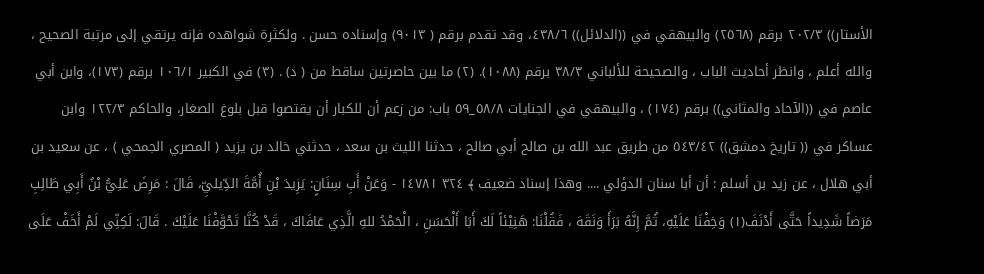الأستار)) ٢٠٢/٣ برقم (٢٥٦٨) والبيهقي في ((الدلائل)) ٤٣٨/٦، وقد تقدم برقم ( ٩٠١٣) وإسناده حسن . ولكثرة شواهده فإنه يرتقي إلى مرتبة الصحيح ، والله أعلم ، وانظر أحاديث الباب ، والصحيحة للألباني ٣٨/٣ برقم (١٠٨٨). (٢) ما بين حاصرتين ساقط من ( د) . (٣) في الكبير ١٠٦/١ برقم (١٧٣)، وابن أبي عاصم في ((الآحاد والمثاني)) برقم (١٧٤) ، والبيهقي في الجنايات ٥٨/٨_٥٩ باب: من زعم أن للكبار أن يقتصوا قبل بلوغ الصغار، والحاكم ١٢٢/٣ وابن عساكر في (( تاريخ دمشق)) ٥٤٣/٤٢ من طريق عبد الله بن صالح أبي صالح ، حدثنا الليث بن سعد ، حدثني خالد بن يزيد ( المصري الجمحي ) ، عن سعيد بن أبي هلال ، عن زيد بن أسلم : أن أبا سنان الدؤلي .... وهذا إسناد ضعيف ﴾ ٣٢٤ ١٤٧٨١ - وَعَنْ أَبِ سِنَانٍ: يَزِيدَ بْنِ أُمَّةَ الدِّيليِّ، قَالَ : مَرِضَ عَلِيُّ بْنُ أَبِي طَالِبِ مَرَضاً شَدِيداً حَتَّى أَدْنَفَ(١) وَخِفْنَا عَلَيْهِ، ثُمَّ إِنَّهُ بَرَأَ وَنَقَهَ ، فَقُلْنَا: هَنِيْئاً لَكَ أَبَا أَلْحَسَنِ ، الْحَمْدُ للهِ الَّذِي عَافَاكَ ، قَدْ كُنَّا تَحْوَّفْنَا عَلَيْكَ . قَالَ: لَكِنِّي لَمْ أَخَفْ عَلَى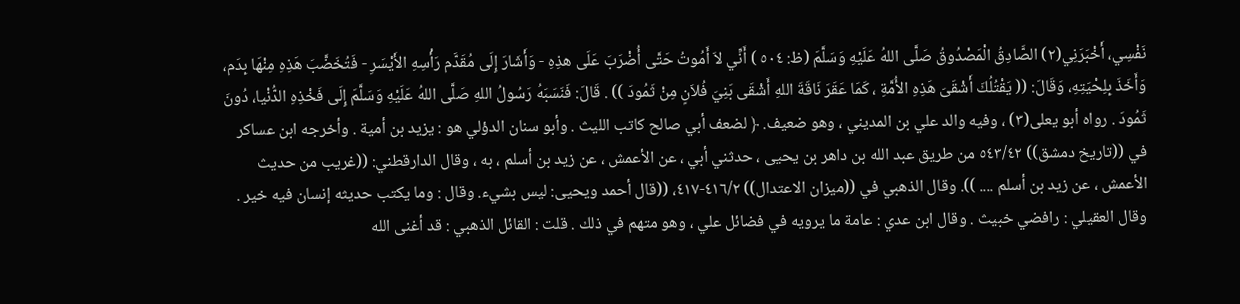نَفْسِي، أَخْبَرَنِي(٢) الصَّادِقُ الْمَصْدُوقُ صَلَّى اللهُ عَلَيْهِ وَسَلَّمَ (ظ: ٥٠٤ ) أَنِّي لاَ أَمُوتُ حَتَّى أُضْرَبَ عَلَى هذِهِ - وَأَشَارَ إِلَى مُقَدَّم رَأْسِهِ الأَيْسَرِ - فَتُخَضَّبَ هَذِهِ مِنْهَا بِدَم، وَأَخَذَ بِلِحْيَتِهِ، وَقَالَ: (( يَقْتُلُكَ أَشْقَىَ هَذِهِ الأُمَّةِ ، كَمَا عَقَرَ نَاقَةَ اللهِ أَشْقَى بَنِيَ فُلاَنٍ مِنْ ثَمُودَ )) . قَالَ: فَنَسَبَهُ رَسُولُ اللهِ صَلَّى اللهُ عَلَيْهِ وَسَلَّمَ إِلَى فَخْذِهِ الدُّنْيا، دُونَ ثَمُودَ . رواه أبو يعلى(٣) ، وفيه والد علي بن المديني ، وهو ضعيف. ﴿ لضعف أبي صالح كاتب الليث . وأبو سنان الدؤلي هو : يزيد بن أمية . وأخرجه ابن عساكر في ((تاريخ دمشق)) ٥٤٣/٤٢ من طريق عبد الله بن داهر بن يحيى ، حدثني أبي ، عن الأعمش ، عن زيد بن أسلم ، به ، وقال الدارقطني: ((غريب من حديث الأعمش ، عن زيد بن أسلم .... )). وقال الذهبي في ((ميزان الاعتدال)) ٤١٦/٢-٤١٧، ((قال أحمد ويحيى: ليس بشيء. وقال : وما یکتب حديثه إنسان فيه خير . وقال العقيلي : رافضي خبيث . وقال ابن عدي : عامة ما يرويه في فضائل علي ، وهو متهم في ذلك . قلت : القائل الذهبي : قد أغنى الله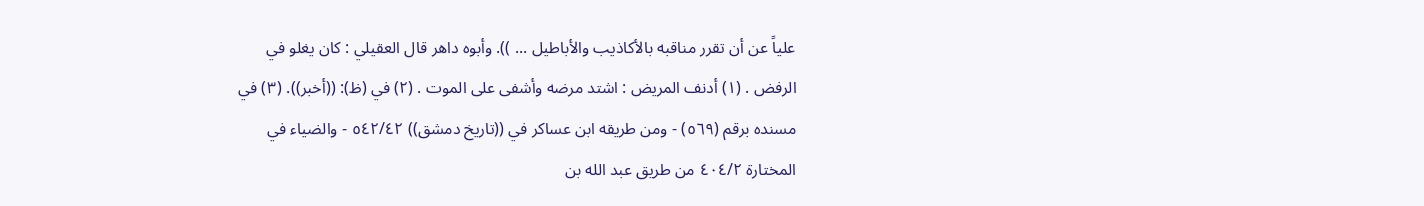علياً عن أن تقرر مناقبه بالأكاذيب والأباطيل ... )). وأبوه داهر قال العقيلي : كان يغلو في الرفض . (١) أدنف المريض : اشتد مرضه وأشفى على الموت . (٢) في (ظ): ((أخبر)). (٣) في مسنده برقم (٥٦٩) - ومن طريقه ابن عساكر في ((تاريخ دمشق)) ٥٤٢/٤٢ - والضياء في المختارة ٤٠٤/٢ من طريق عبد الله بن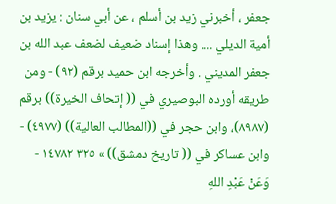جعفر ، أخبرني زيد بن أسلم ، عن أبي سنان : يزيد بن أمية الديلي .... وهذا إسناد ضعيف لضعف عبد الله بن جعفر المديني . وأخرجه ابن حميد برقم (٩٢) - ومن طريقه أورده البوصيري في (( إتحاف الخيرة)) برقم (٨٩٨٧)، وابن حجر في ((المطالب العالية)) (٤٩٧٧) - وابن عساكر في (( تاريخ دمشق)) » ٣٢٥ ١٤٧٨٢ - وَعَنْ عَبْدِ اللهِ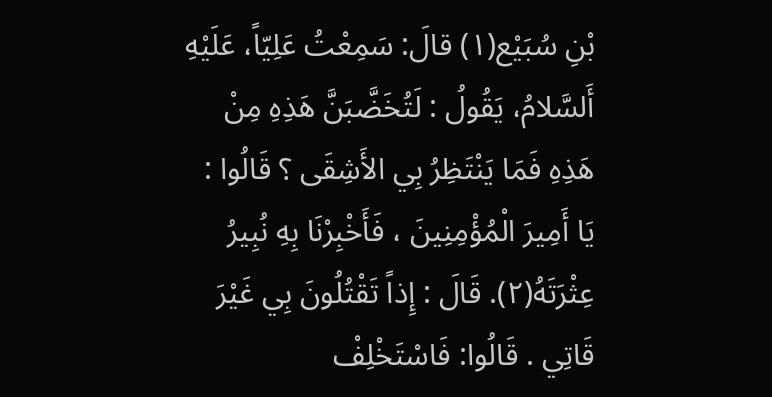بْنِ سُبَيْع(١) قالَ: سَمِعْتُ عَلِيّاً، عَلَيْهِ أَلسَّلامُ، يَقُولُ : لَتُخَضَّبَنَّ هَذِهِ مِنْ هَذِهِ فَمَا يَنْتَظِرُ بِي الأَشِقَى ؟ قَالُوا : يَا أَمِيرَ الْمُؤْمِنِينَ ، فَأَخْبِرْنَا بِهِ نُبِيرُ عِثْرَتَهُ(٢). قَالَ : إِذاً تَقْتُلُونَ بِي غَيْرَ قَاتِي . قَالُوا: فَاسْتَخْلِفْ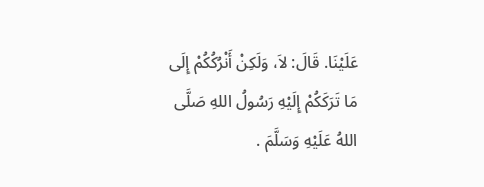عَلَيْنَا. قَالَ: لاَ، وَلَكِنْ أَنْرُكُكُمْ إِلَى مَا تَرَكَكُمْ إِلَيْهِ رَسُولُ اللهِ صَلَّى اللهُ عَلَيْهِ وَسَلَّمَ .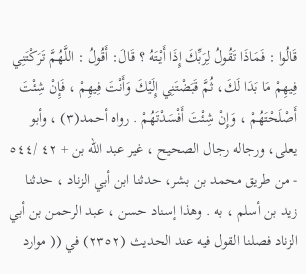قَالُوا : فَمَاذَا تَقُولُ لِرَبِّكَ إِذَا أَيْتَهُ ؟ قَالَ: أَقُولُ : اللَّهُمَّ تَرَكْتَنِي فِيهِمْ مَا بَدَا لَكَ، ثُمَّ قَبَضْتَنِي إِلَيْكَ وَأَنْتَ فِيهِمْ ، فَإِنْ شِئْتَ أَصْلَحْتَهُمْ ، وَإِنْ شِئْتَ أَفْسَدْتَهُمْ . رواه أحمد(٣) ، وأبو يعلى، ورجاله رجال الصحيح ، غير عبد الله بن + ٤٢ /٥٤٤ - من طريق محمد بن بشر، حدثنا ابن أبي الزناد ، حدثنا زيد بن أسلم ، به . وهذا إسناد حسن ، عبد الرحمن بن أبي الزناد فصلنا القول فيه عند الحديث (٢٣٥٢) في (( موارد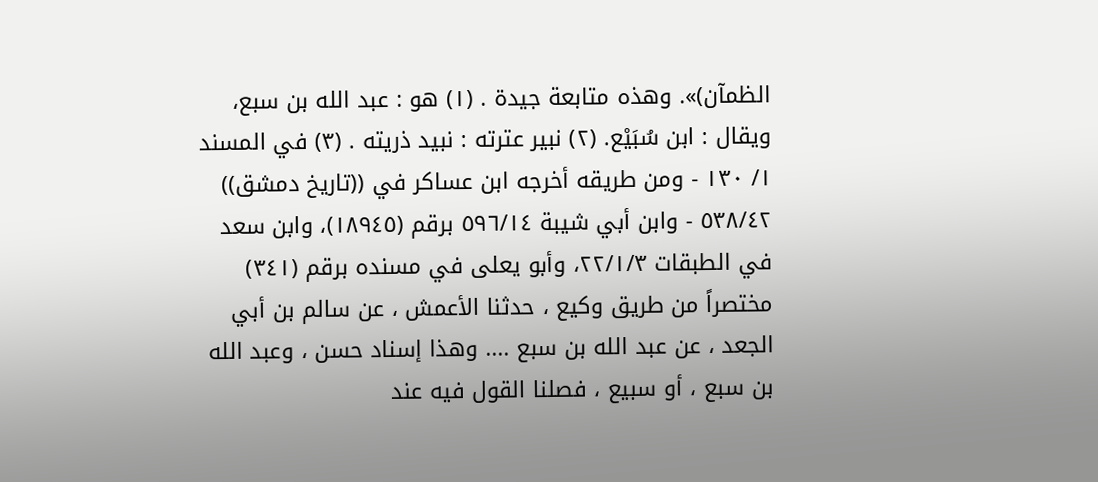الظمآن)». وهذه متابعة جيدة . (١) هو : عبد الله بن سبع، ويقال : ابن سُبَيْع. (٢) نبير عترته : نبيد ذريته . (٣) في المسند ١/ ١٣٠ - ومن طريقه أخرجه ابن عساكر في ((تاريخ دمشق)) ٥٣٨/٤٢ - وابن أبي شيبة ٥٩٦/١٤ برقم (١٨٩٤٥)، وابن سعد في الطبقات ٢٢/١/٣، وأبو يعلى في مسنده برقم (٣٤١) مختصراً من طريق وكيع ، حدثنا الأعمش ، عن سالم بن أبي الجعد ، عن عبد الله بن سبع .... وهذا إسناد حسن ، وعبد الله بن سبع ، أو سبيع ، فصلنا القول فيه عند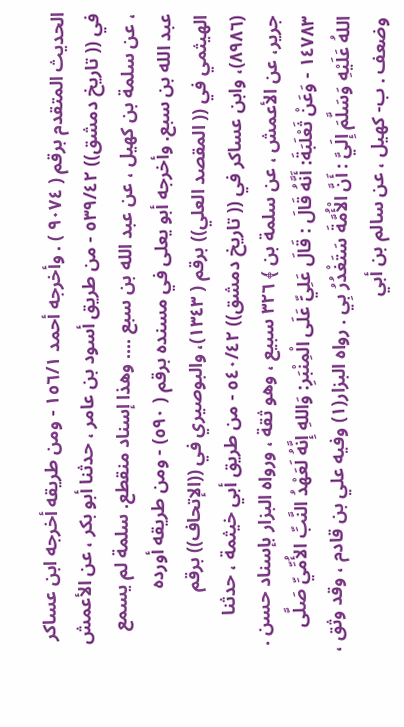الحديث المتقدم برقم ( ٩٠٧٤ ) . وأخرجه أحمد ١٥٦/١ - ومن طريقه أخرجه ابن عساكر في (( تاريخ دمشق)) ٥٣٩/٤٢ - من طريق أسود بن عامر ، حدثنا أبو بكر ، عن الأعمش ، عن سلمة بن كهيل ، عن عبد الله بن سبع .... وهذا إسناد منقطع. سلمة لم يسمع عبد الله بن سبع. وأخرجه أبو يعلى في مسنده برقم ( ٥٩٠) - ومن طريقه أورده الهيثمي في (( المقصد العلي)) برقم ( ١٣٤٣)، والبوصيري في ((الإتحاف)) برقم (٨٩٨٦)، وابن عساكر في (( تاريخ دمشق)) ٥٤٠/٤٢ - من طريق أبي خيثمة ، حدثنا جرير، عن الأعمش ، عن سلمة بن ﴾ ٣٢٦ سبيع ، وهو ثقة ، ورواه البزار بإسناد حسن . ١٤٧٨٣ - وَعَنْ ثَعْلَبَةَ: أَنَّهُ قَالَ : قَالَ عَلِيٍّ عَلَى الْمِنْبَرِ: وَاللهِ إِنَّهُ لَعَهْدُ النَّبِّ الأُمِّيِّ صَلَّى اللهُ عَلَيْهِ وَسَلَّمَ إِلَيَّ : أَنَّ الْأُمَّةَ سَتَغْدُرُ بِي . رواه البزار(١) وفيه علي بن قادم ، وقد وثق ، وضعف . ب- كهيل ، عن سالم بن أبي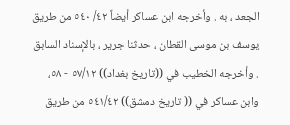الجعد ، به . وأخرجه ابن عساكر أيضاً ٤٢/ ٥٤٠ من طريق يوسف بن موسى القطان ، حدثنا جرير ، بالإسناد السابق . وأخرجه الخطيب في ((تاريخ بغداد)) ٥٧/١٢ - ٥٨، وابن عساكر في (( تاريخ دمشق)) ٥٤١/٤٢ من طريق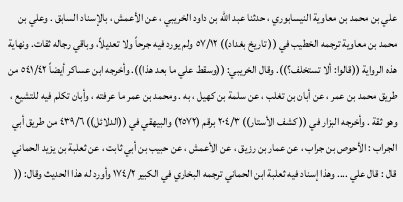علي بن محمد بن معاوية النيسابوري ، حدثنا عبد الله بن داود الخريبي ، عن الأعمش ، بالإسناد السابق . وعلي بن محمد بن معاوية ترجمه الخطيب في (( تاريخ بغداد)) ٥٧/١٢ ولم يورد فيه جرحاً ولا تعديلاً، وباقي رجاله ثقات. ونهاية هذه الرواية ((قالوا: ألا تستخلف؟)). وقال الخريبي: ((وسقط علي ما بعد هذا)). وأخرجه ابن عساكر أيضاً ٥٤١/٤٢ من طريق محمد بن عمر ، عن أبان بن تغلب ، عن سلمة بن كهيل ، به . ومحمد بن عمر ما عرفته ، وأبان تكلم فيه للتشيع ، وهو ثقة . وأخرجه البزار في (( كشف الأستار)) ٢٠٤/٣ برقم (٢٥٧٢) والبيهقي في ((الدلائل)) ٤٣٩/٦ من طريق أبي الجراب : الأحوص بن جراب ، عن عمار بن رزيق ، عن الأعمش ، عن حبيب بن أبي ثابت ، عن ثعلبة بن يزيد الحماني قال : قال علي .... وهذا إسناد فيه ثعلبة ابن الحماني ترجمه البخاري في الكبير ١٧٤/٢ وأورد له هذا الحديث وقال: ((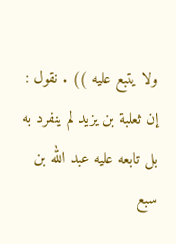ولا يتبع عليه )) . نقول : إن ثعلبة بن يزيد لم ينفرد به بل تابعه عليه عبد الله بن سبع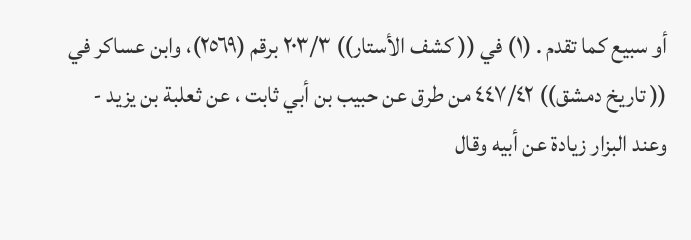أو سبيع كما تقدم . (١) في (( كشف الأستار)) ٢٠٣/٣ برقم (٢٥٦٩)، وابن عساكر في (( تاريخ دمشق)) ٤٤٧/٤٢ من طرق عن حبيب بن أبي ثابت ، عن ثعلبة بن يزيد - وعند البزار زيادة عن أبيه وقال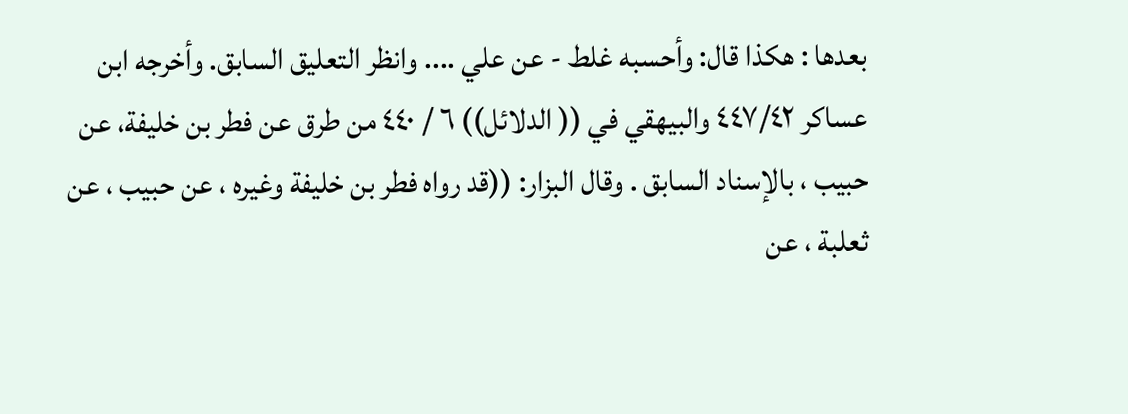بعدها : هكذا قال: وأحسبه غلط - عن علي .... وانظر التعليق السابق. وأخرجه ابن عساكر ٤٤٧/٤٢ والبيهقي في (( الدلائل)) ٦ / ٤٤٠ من طرق عن فطر بن خليفة، عن حبيب ، بالإسناد السابق . وقال البزار: ((قد رواه فطر بن خليفة وغيره ، عن حبيب ، عن ثعلبة ، عن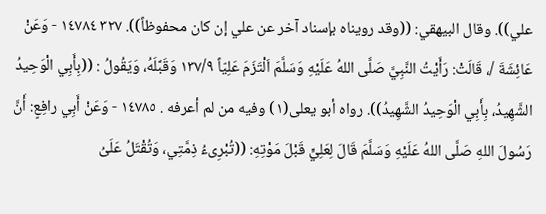علي)). وقال البيهقي: ((وقد رويناه بإسناد آخر عن علي إن كان محفوظاً)). ٣٢٧ ١٤٧٨٤ - وَعَنْ عَائِشَةَ /، قَالَتْ: رَأَيْتُ النَّبِيَّ صَلَّى اللهُ عَلَيْهِ وَسَلَّمَ اَلْتَزَمَ عَلِيّاً ١٣٧/٩ وَقَبَّلَهُ، وَيَقُولُ : ((بِأَبِي الْوَحِيدُ الشَّهِيدُ، بِأَبِي الْوَحِيدُ الشَّهِيدُ)). رواه أبو يعلى(١) وفيه من لم أعرفه . ١٤٧٨٥ - وَعَنْ أَبِي رافِعٍ: أَنَّ رَسُولَ اللهِ صَلَّى اللهُ عَلَيْهِ وَسَلَّمَ قَالَ لِعَلِيٍّ قَبْلَ مَوْتِهِ: ((تُبْرِىءُ ذِمَّتِي، وَتُقْتَلُ عَلَىُ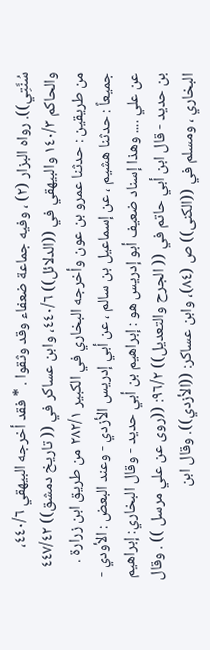سُنَّتِي)). رواه البزار (٢) ، وفيه جماعة ضعفاء وقد وثقوا . * فقد أخرجه البيهقي ٤٤٠/٦، والحاكم ١٤٠/٣ والبيهقي في ((الدلائل)) ٤٤٠/٦، وابن عساكر في (( تاريخ دمشق)) ٤٤٧/٤٢ من طريقين : حدثنا عمرو بن عون وأخرجه البخاري في الكبير ٢٨٢/١ من طريق ابن زرارة . جميعاً : حدثنا هشيم ، عن إسماعيل بن سالم ، عن أبي إدريس الأزدي - وعند البعض : الأودي - عن علي .... وهذا إسناد ضعيف أبو إدريس هو : إبراهيم بن أبي حديد - وقال البخاري: إبراهيم بن حديد - قال ابن أبي حاتم في (( الجرح والتعديل)) ٩٦/٢: ((روى عن علي مرسل )) . وقال البخاري ، ومسلم في ((الكنى)) ص (٨٤)، وابن عساكر: ((الأزدي)). وقال ابن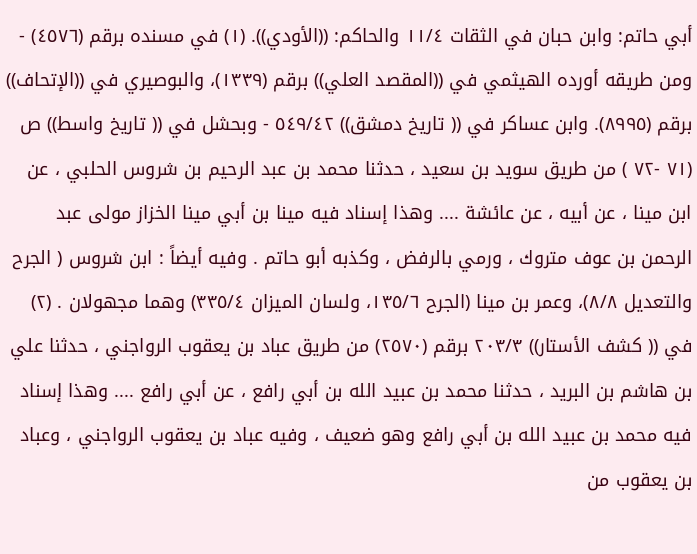أبي حاتم: وابن حبان في الثقات ١١/٤ والحاكم: ((الأودي)). (١) في مسنده برقم (٤٥٧٦) - ومن طريقه أورده الهيثمي في ((المقصد العلي)) برقم (١٣٣٩)، والبوصيري في ((الإتحاف)) برقم (٨٩٩٥). وابن عساكر في (( تاريخ دمشق)) ٥٤٩/٤٢ - وبحشل في (( تاريخ واسط)) ص (٧١ -٧٢ ) من طريق سويد بن سعيد ، حدثنا محمد بن عبد الرحيم بن شروس الحلبي ، عن ابن مينا ، عن أبيه ، عن عائشة .... وهذا إسناد فيه مينا بن أبي مينا الخزاز مولى عبد الرحمن بن عوف متروك ، ورمي بالرفض ، وكذبه أبو حاتم . وفيه أيضاً : ابن شروس ( الجرح والتعديل ٨/٨)، وعمر بن مينا (الجرح ١٣٥/٦، ولسان الميزان ٣٣٥/٤) وهما مجهولان . (٢) في (( كشف الأستار)) ٢٠٣/٣ برقم (٢٥٧٠) من طريق عباد بن يعقوب الرواجني ، حدثنا علي بن هاشم بن البريد ، حدثنا محمد بن عبيد الله بن أبي رافع ، عن أبي رافع .... وهذا إسناد فيه محمد بن عبيد الله بن أبي رافع وهو ضعيف ، وفيه عباد بن يعقوب الرواجني ، وعباد بن يعقوب من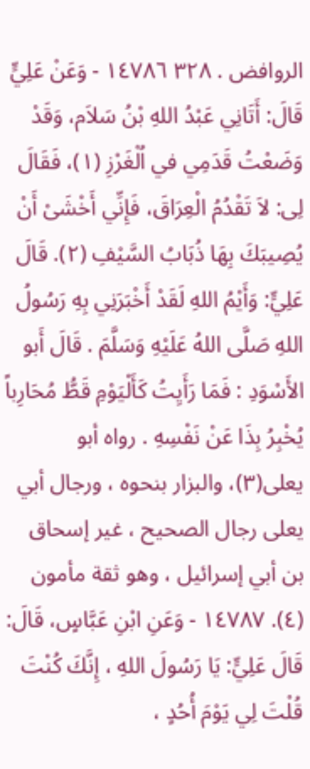الروافض . ٣٢٨ ١٤٧٨٦ - وَعَنْ عَلِيٍّ قَالَ: أَتَانِي عَبْدُ اللهِ بْنُ سَلاَم، وَقَدْ وَضَعْتُ قَدَمِي في اُلْغَرْزِ (١)، فَقَالَ لِى: لاَ تَقْدُمُ الْعِرَاقَ، فَإِنِّي أَخْشَىْ أَنْ يُصِيبَكَ بِهَا ذُبَابُ السَّيْفِ (٢). قَالَ عَلِيٍّ: وَأَيْمُ اللهِ لَقَدْ أَخْبَرَنِي بِهِ رَسُولُ اللهِ صَلَّى اللهُ عَلَيْهِ وَسَلَّمَ . قَالَ أَبو الأَسْوَدِ : فَمَا رَأَيِتُ كَأَلْيَوْمِ قَطُّ مُحَارِباً يُخْبِرُ بِذَا عَنْ نَفْسِهِ . رواه أبو يعلى(٣)، والبزار بنحوه ، ورجال أبي يعلى رجال الصحيح ، غير إسحاق بن أبي إسرائيل ، وهو ثقة مأمون (٤). ١٤٧٨٧ - وَعَنِ ابْنِ عَبَّاسٍ، قَالَ: قَالَ عَلِيٍّ: يَا رَسُولَ اللهِ ، إِنَّكَ كُنْتَ قُلْتَ لِي يَوْمَ أُحُدٍ ،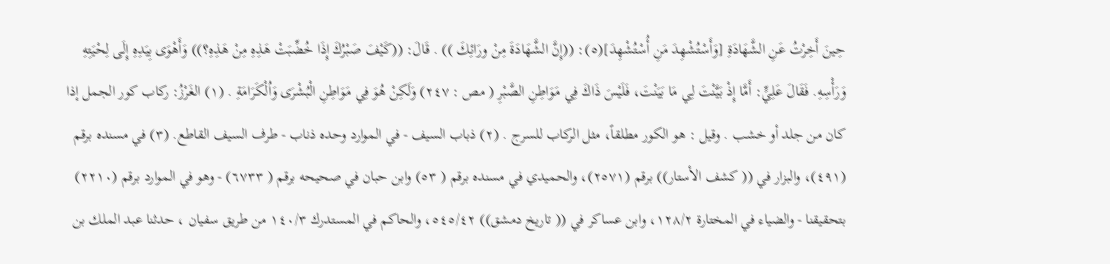حِينَ أَخِرْتُ عَنِ الشَّهَادَةِ [وَأَسْتُشْهِدَ مَنِ أُسْتُشْهِدَ](٥): ((إِنَّ الشَّهَادَةَ مِنْ ورَائِكَ )) . قَالَ: ((كَيْفَ صَبْرُكَ إِذَا خُضِّبَتْ هَذِهِ مِنْ هَذِهِ؟)) وَأَهْوَى بِيَدِهِ إِلَى لِحْيَتِهِ وَرَأْسِهِ. فَقَالَ عَلِيٍّ: أَمَّا إِذْ بَيَّنْتَ لِي مَا بَيَنْتَ، فَلَيْسَ ذَاكَ فِي مَوَاطِنِ الصَّبْرِ ( مص : ٢٤٧) وَلَكِنْ هُوَ فِي مَوَاطِنِ الْبُشْرَى وَاُلْكَرَامَةِ . (١) الغَرْزُ: ركاب كور الجمل إذا كان من جلد أو خشب . وقيل : هو الكور مطلقاً، مثل الركاب للسرج . (٢) ذباب السيف - في الموارد وحده ذناب - طرف السيف القاطع. (٣) في مسنده برقم (٤٩١)، والبزار في (( كشف الأستار)) برقم (٢٥٧١)، والحميدي في مسنده برقم ( ٥٣) وابن حبان في صحيحه برقم ( ٦٧٣٣) - وهو في الموارد برقم (٢٢١٠) بتحقيقنا - والضياء في المختارة ١٢٨/٢، وابن عساكر في (( تاريخ دمشق)) ٥٤٥/٤٢، والحاكم في المستدرك ١٤٠/٣ من طريق سفيان ، حدثنا عبد الملك بن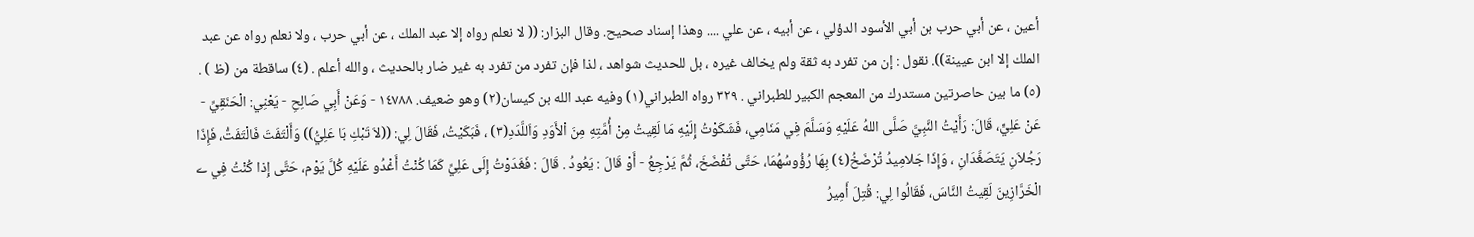أعين ، عن أبي حرب بن أبي الأسود الدؤلي ، عن أبيه ، عن علي .... وهذا إسناد صحيح. وقال البزار: (( لا نعلم رواه إلا عبد الملك ، عن أبي حرب ، ولا نعلم رواه عن عبد الملك إلا ابن عيينة)). نقول : إن من تفرد به ثقة ولم يخالف غيره ، بل للحديث شواهد ، لذا فإن تفرد من تفرد به غير ضار بالحديث ، والله أعلم . (٤) ساقطة من (ظ ) . (٥) ما بين حاصرتين مستدرك من المعجم الكبير للطبراني . ٣٢٩ رواه الطبراني(١) وفيه عبد الله بن كيسان(٢) وهو ضعيف. ١٤٧٨٨ - وَعَنْ أَبِي صَالِحِ - يَعْنِي: الْحَنَقِيِّ - عَنْ عَلِيٍّ، قَالَ: رَأَيْتُ النَّبِيَّ صَلَّى اللهُ عَلَيْهِ وَسَلَّمَ فِي مَنَامِي، فَشَكَوْتُ إِلَيْهِ مَا لَقِيتُ مِنْ أُمَّتِهِ مِنَ اْلأَوَدِ وَاَللَّدَدِ(٣) ، فَبَكَيْتُ، فَقَالَ لِي: ((لاَ تَبْكِ بَا عَلِيُّ)) وَأَلْتَفَتَ فَالْتَفَتُّ، فَإِذَا رَجُلاَنِ يَتَصَغَّدَانِ ، وَإِذَا جَلامِيدُ تُرْضَخُ(٤) بِهَا رُؤُوسُهُمَا، حَتَّى تُفْضَخَ، ثُمَّ يَرْجِعُ - أَوْ قَالَ : يَعُودُ . قَالَ : فَغَدَوْتُ إِلَى عَلِيِّ كَمَا كُنْتُ أَغْدُو عَلَيْهِ كُلَّ يَوْم، حَتَّى إِذا كُنْتُ فِي ے الْخَرَّازِينَ لَقِيتُ النَّاسَ، فَقَالُوا لِي: قُتِلَ أَمِيرُ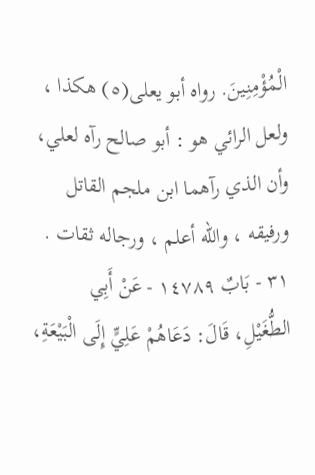الْمُؤْمِنِينَ. رواه أبو يعلى(٥) هكذا ، ولعل الرائي هو : أبو صالح رآه لعلي، وأن الذي رآهما ابن ملجم القاتل ورفيقه ، والله أعلم ، ورجاله ثقات . ٣١ - بَابٌ ١٤٧٨٩ - عَنْ أَبِي الطُّغَيْلِ، قَالَ: دَعَاهُمْ عَلِيٍّ إِلَى الْبَيْعَةِ،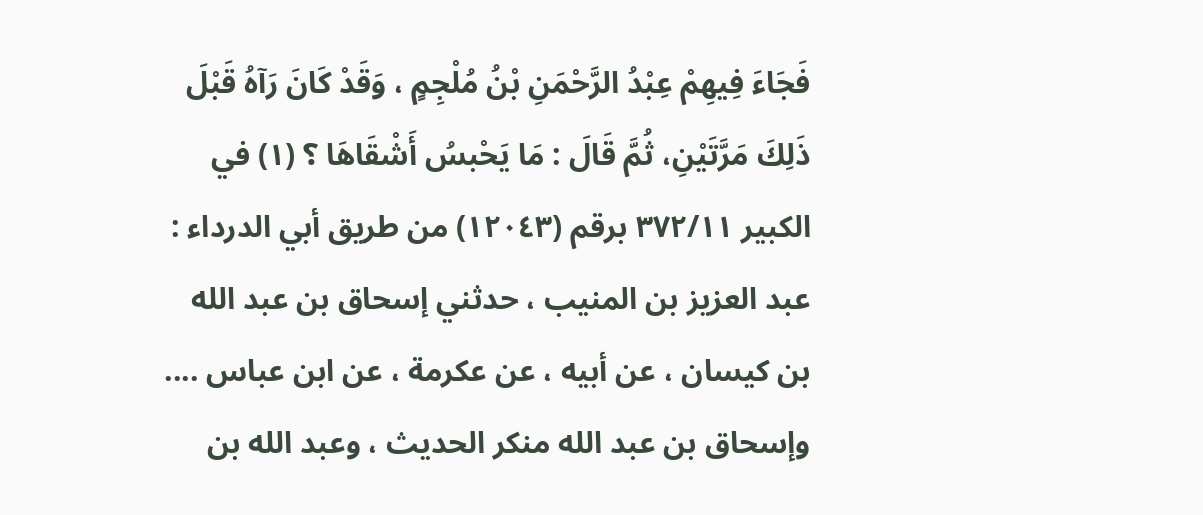فَجَاءَ فِيهِمْ عِبْدُ الرَّحْمَنِ بْنُ مُلْجِمٍ ، وَقَدْ كَانَ رَآهُ قَبْلَ ذَلِكَ مَرَّتَيْنِ، ثُمَّ قَالَ : مَا يَحْبسُ أَشْقَاهَا ؟ (١) في الكبير ٣٧٢/١١ برقم (١٢٠٤٣) من طريق أبي الدرداء : عبد العزيز بن المنيب ، حدثني إسحاق بن عبد الله بن كيسان ، عن أبيه ، عن عكرمة ، عن ابن عباس .... وإسحاق بن عبد الله منكر الحديث ، وعبد الله بن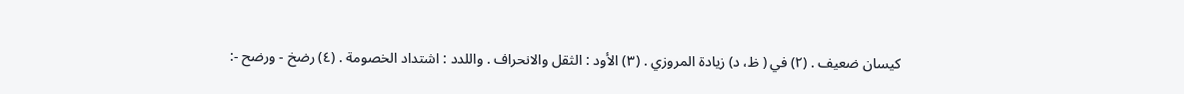كيسان ضعيف . (٢) في ( ظ، د) زيادة المروزي . (٣) الأود : الثقل والانحراف . واللدد : اشتداد الخصومة . (٤) رضخ - ورضح -: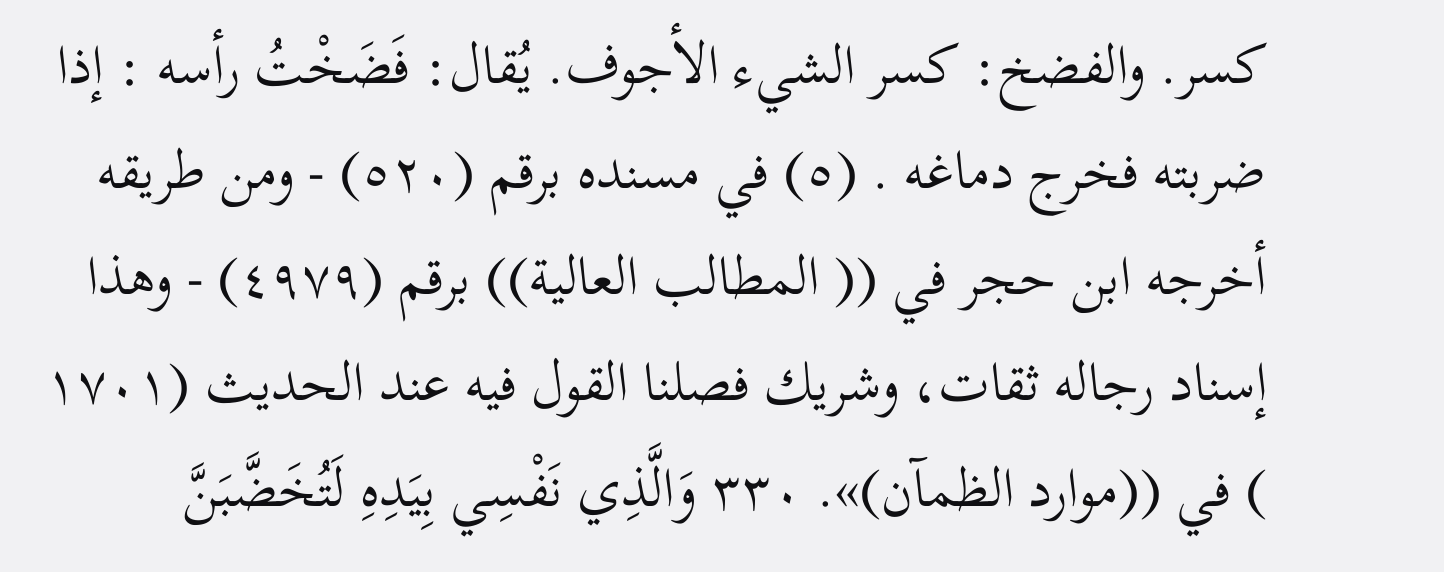كسر. والفضخ: كسر الشيء الأجوف. يُقال: فَضَخْتُ رأسه : إذا ضربته فخرج دماغه . (٥) في مسنده برقم (٥٢٠) - ومن طريقه أخرجه ابن حجر في (( المطالب العالية)) برقم (٤٩٧٩) - وهذا إسناد رجاله ثقات، وشريك فصلنا القول فيه عند الحديث (١٧٠١ ) في ((موارد الظمآن)». ٣٣٠ وَالَّذِي نَفْسِي بِيَدِهِ لَتُخَضَّبَنَّ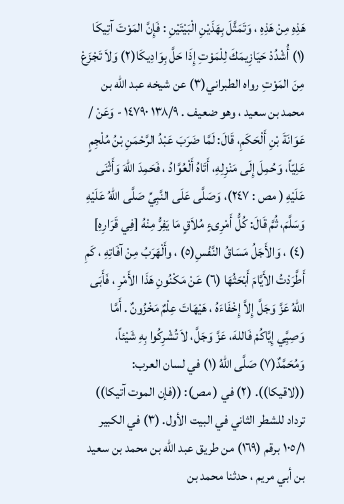هَذِهِ مِنْ هَذِهِ ، وَتَمَثَّلَ بِهَذَيْنِ الْبَيْتَيْنِ : فَإِنَّ المَوْتَ آتِيكَا (١) أُشْدُدْ حَيَازِيمَكَ لِلْمَوْتِ إِذَا حَلَّ بِوَادِيكَا(٢) وَلاَ تَجْزَعْ مِنَ المَوْتِ رواه الطبراني(٣) عن شيخه عبد الله بن محمد بن سعيد ، وهو ضعيف . ١٣٨/٩ ١٤٧٩٠ - وَعَنْ / عَوَانَةَ بْنِ أَلْحَكَمِ، قَالَ: لَمَّا ضَرَبَ عَبْدُ الرَّحْمَنِ بْنُ مُلْجِمٍ عَلِيّاً، وَحُمِلَ إِلَى مَنْزِلِهِ، أَتَاهُ أَلْعُوَّادُ ، فَحَمِدَ اللهَ وَأَثْنَى عَلَيْهِ ( مص : ٢٤٧)، وَصَلَّى عَلَى النَّبِيِّ صَلَّى اللهُ عَلَيْهِ وَسَلَّمَ، ثُمَّ قَالَ: كُلُّ أَمْرِىءٍ مُلاَقٍ مَا يَفِرُّ مِنْهُ [فِي قَرَارِهِ] (٤) ، وَالأَجَلُ مَسَاقُ النَّفْسِ(٥) ، وأَلْهَرَبُ مِنْ آفَاتِهِ ، كَمِ أَطَّرَدْتُ الأَيَّامَ أَبْحَثُهَا (٦) عَنْ مَكْنُونِ هَذَا الأَمْرِ ، فَأَبَى اللهُ عَزَّ وَجَلَّ إِلاَّ إِخْفَاءَهُ ، هَيْهَاتَ عِلْمٌ مَخْزُونٌ . أَمَّا وَصِيَِّي إِيَّاكُمْ فَاللهَ، عَزَّ وَجَلَّ، لاَ تُشْرِكُوا بِهِ شَيْئاً، وَمُحَمَّدٌ(٧) صَلَّى اللهُ (١) في لسان العرب: ((لاقيكا)). (٢) في ( مص): ((فإن الموت آتيكا)) ترداد للشطر الثاني في البيت الأول. (٣) في الكبير ١٠٥/١ برقم (١٦٩) من طريق عبد الله بن محمد بن سعيد بن أبي مريم ، حدثنا محمد بن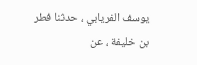يوسف الفريابي ، حدثنا فطر بن خليفة ، عن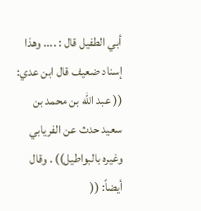أبي الطفيل قال : .... وهذا إسناد ضعيف قال ابن عدي: (( عبد الله بن محمد بن سعيد حدث عن الفريابي وغيره بالبواطيل)) . وقال أيضاً: ((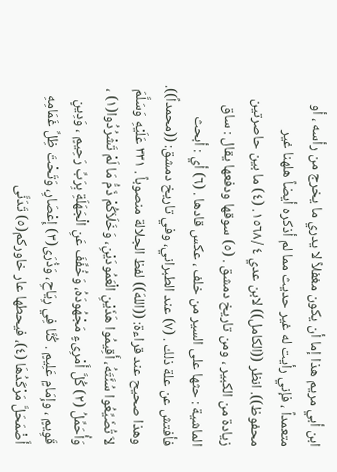ابن أبي مريم هذا إما أن يكون مغفلاً لا يدري ما يخرج من رأسه ، أو متعمداً ، فإني رأيت له غير حديث مما لم أذكره أيضاً هلهنا غير محفوظ)). انظر ((الكامل)) لابن عدي ٤ /١٥٦٨. (٤) ما بين حاصرتين زيادة من الكبير ، ومن تاريخ دمشق . (٥) سوقها ودفعها يقال : ساق الماشية : حثها على السير من خلف ، عكس قادها . (٦) أي : أبحث فأفتش عن علة ذلك . (٧) عند الطبراني، وفي تاريخ دمشق: ((محمداً)). وهذا صحيح عند قراءة: ((اللهَ)) لفظ الجلالة منصوباً . ٣٣١ عَلَيْهِ وَسَلَّمَ لاَ تُضَيِّعُوا سُنَّتَهُ، أَقِيمُوا هَذَيْنِ الْعَمُودَيْنِ، وَخَلَاَكُمْ ذَمُّ مَا لَمْ تَشْرُدُوا(١) ، وَأُحَمِّلُ (٢) كُلَّ أَمْرِىءٍ مَجْهُودَهُ، وَخُفِّفَ عَنِ الْجَهَلَةِ بِرَبِّ رَحِيمٍ ، وَدِينٍ قَوِيمٍ ، وإِمَامٍ عَلِيمٍ . كُنَّا فِي رِيَاحِ، وَذُرَى(٣) إِعْصَارِ، وَتَحْتَ ظِلِّ غَمَامِهِ أَضْمَحَلَّ مَرْكَدُهَا (٤)، فيحطها عار خاوركم(٥) تَدَنَّى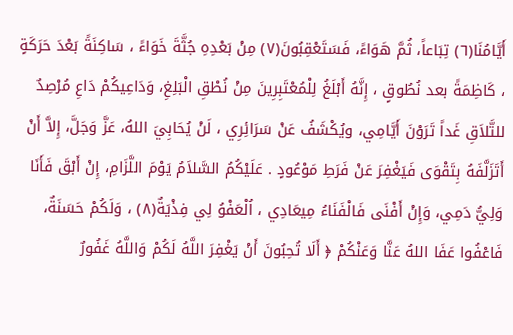أَيَّامُنَا(٦) تِبَاعاً، ثُمَّ هَوَاءً، فَسَتَعْقِبُونَ(٧) مِنْ بَعْدِهِ جُثَّةَ خَوَاءً ، سَاكِنَةً بَعْدَ حَرَكَةٍ ، كَاظِمَةً بعد نُطُوقٍ ، إِنَّهُ أَبْلَغُ لِلْمُعْتَبِرِينَ مِنْ نُطْقِ الْبَلِغِ، وَدَاعِيكُمْ دَاعِ مُرْصِدٌ للتَّلاَقِ غَداً تَرَوْنَ أَيَّامِي، ويُكْشَفُ عَنْ سَرَائِرِي ، لَنْ يُحَابِيَ اللهُ، عَزَّ وَجَلَّ، إِلاَّ أَنْ أَتَزَلَّفَهُ بِتَقْوَى فَيَغْفِرَ عَنْ فَرَطِ مَوْعُودٍ . عَلَيْكُمُ السَّلاَمُ يَوْمَ اللَّزَامِ، إِنْ أَبْقَ فَأَنَا وَلِيُّ دَمِي، وَإِنْ أَفْنَى فَالْفَنَاءُ مِيعَادِي ، اُلْعَفْوُ لِي فِذْيَةٌ(٨) ، وَلَكُمْ حَسَنَةٌ، فَاعْفُوا عَفَا اللهُ عَنَّا وَعَنْكُمْ ﴿ أَلَا تُحِبُونَ أَنْ يَغْفِرَ اللَّهُ لَكُمْ وَاللَّهُ غَفُورٌ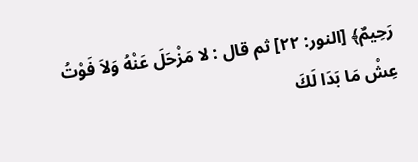رَحِيمٌ﴾ [النور: ٢٢] ثم قال : لا مَزْحَلَ عَنْهُ وَلاَ فَوْتُ عِشْ مَا بَدَا لَكَ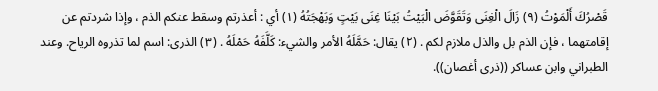قَصْرُكَ أَلْمَوْتُ (٩) زَالَ الْغِنَى وَتَقَوَّضَ الْبَيْتُ بَيْنَا غِنَى بَيْتٍ وَبَهْجَتُهُ (١) أي : أعذرتم وسقط عنكم الذم ، وإذا شردتم عن إقامتهما ، فإن الذم بل والذل ملازم لكم . (٢) يقال: حَمَّلَهُ الأمر والشيء: كَلَّفَهُ حَمْلَهُ . (٣) الذرى: اسم لما تذروه الرياح. وعند الطبراني وابن عساكر ((ذرى أغصان)).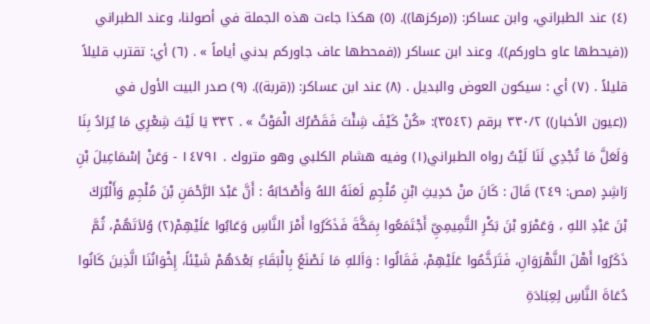(٤) عند الطبراني، وابن عساكر: ((مركزها)). (٥) هكذا جاءت هذه الجملة في أصولنا، وعند الطبراني ((فيحطها عاو حاوركم)). وعند ابن عساكر ((فمحطها عاف جاوركم بدني أياماً » . (٦) أي: تقترب قليلاً قليلاً . (٧) أي : سيكون العوض والبديل . (٨) عند ابن عساكر: ((قربة)). (٩) صدر البيت الأول في ((عيون الأخبار)) ٣٣٠/٢ برقم (٣٥٤٢): «كُنْ كَيْفَ شِئْتَ فَقَصْرُكَ الْمَوْتُ » . ٣٣٢ يَا لَيْتَ شِعْرِي مَا يُرَادُ بِنَا وَلَعَلَّ مَا تُجْدِي لَنَا لَيْتُ رواه الطبراني(١) وفيه هشام الكلبي وهو متروك . ١٤٧٩١ - وَعَنْ إسْمَاعِيلَ بْنِ رَاشِدٍ (مص: ٢٤٩) قَالَ : كَانَ منْ حَدِيثِ ابْنِ مُلْجِمٍ لَعَنَهُ اللهُ وَأَصْحَابَهُ : أَنَّ عَبْدَ الرَّحْمَنِ بْنَ مُلْجِمٍ وَأَلْبُرَكَ بْنَ عَبْدِ اللهِ ، وَعَمْرَو بْنَ بَكْرِ التَّمِيمِيِّ أَجْتَمَعُوا بِمَكَّةَ فَذَكَرُوا أَمْرَ النَّاسِ وَعَابُوا عَلَيْهِمْ(٢) وُلاَتَهُمْ، ثُمَّ ذَكَرُوا أَهْلَ النَّهْرَوَانِ، فَتَرَخَّمُوا عَلَيْهِمْ، فَقَالُوا : وَاَللهِ مَا نَصْنَعُ بِالْبَقَاءِ بَعْدَهُمْ شَيْئاً، إِخْوَانُنَا الَّذِينَ كَانُوا دُعَاةَ النَّاسِ لِعِبَادَةِ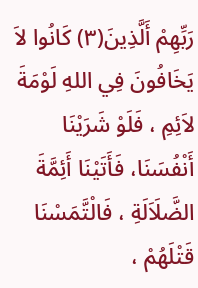رَبِّهِمْ أَلَّذِينَ(٣) كَانُوا لاَ يَخَافُونَ فِي اللهِ لَوْمَةَ لاَئِمِ ، فَلَوْ شَرَيْنَا أَنْفُسَنَا، فَأَتَيْنَا أَئِمَّةَ الضَّلَاَلَةِ ، فَالْتَّمَسْنَا قَتْلَهُمْ ،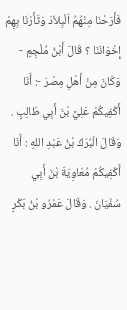فَأَرَحْنَا مِنْهُمُ اَلْبِلاَدَ وَثَأَرْنَا بِهِمْ إِخْوَانَنَا ؟ قَالَ أَبْنُ مُلْجِمٍ - وَكَانَ مِنْ أَهْلِ مِصْرَ -: أَنَا أَكْفِيكُمْ عَلِيَّ بْنَ أَبِي طَالِبٍ . وَقَالَ الْبُرَكُ بْنُ عَبْدِ اللهِ : أَنَا أَكْفِيكُمْ مُعَاوِيَةَ بْنَ أَبِي سُفْيَانَ . وَقَالَ عَمْرُو بْنُ بَكْرٍ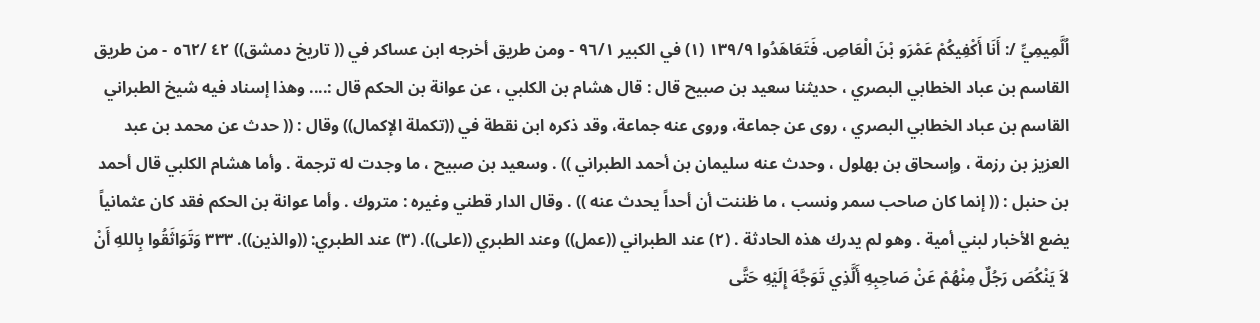اُلَّمِيمِيِّ /: أَنَا أَكْفِيكُمْ عَمْرَو بْنَ الْعَاصِ. فَتَعَاهَدُوا ١٣٩/٩ (١) في الكبير ٩٦/١ - ومن طريق أخرجه ابن عساكر في (( تاريخ دمشق)) ٤٢ /٥٦٢ - من طريق القاسم بن عباد الخطابي البصري ، حديثنا سعيد بن صبيح قال : قال هشام بن الكلبي ، عن عوانة بن الحكم قال :.... وهذا إسناد فيه شيخ الطبراني القاسم بن عباد الخطابي البصري ، روى عن جماعة، وروى عنه جماعة، وقد ذكره ابن نقطة في ((تكملة الإكمال)) وقال : (( حدث عن محمد بن عبد العزيز بن رزمة ، وإسحاق بن بهلول ، وحدث عنه سليمان بن أحمد الطبراني )) . وسعيد بن صبيح ، ما وجدت له ترجمة . وأما هشام الكلبي قال أحمد بن حنبل : (( إنما كان صاحب سمر ونسب ، ما ظننت أن أحداً يحدث عنه )) . وقال الدار قطني وغيره : متروك . وأما عوانة بن الحكم فقد كان عثمانياً يضع الأخبار لبني أمية . وهو لم يدرك هذه الحادثة . (٢) عند الطبراني ((عمل)) وعند الطبري ((على)). (٣) عند الطبري: ((والذين)). ٣٣٣ وَتَوَاثَقُوا بِاللهِ أَنْ لاَ يَنْكُصَ رَجُلٌ مِنْهُمْ عَنْ صَاحِبِهِ أَلَّذِي تَوَجَّهَ إِلَيْهِ حَتَّى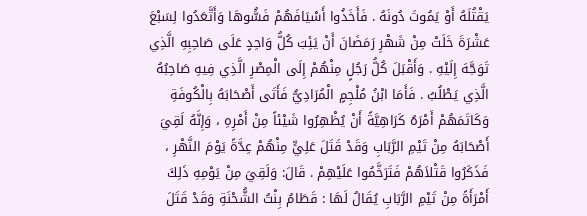يَقْتُلَهُ أَوْ يَمُوتَ دُونَهُ . فَأَخَذُوا أَسْيَافَهُمْ فَسَُّوهَا وَأَتَّعَدُوا لِسَبْعَ عَشْرَةَ خَلَتْ مِنْ شَهْرِ رَمَضَانَ أَنْ يَئِبَ كُلُّ وَاحِدٍ عَلَى صَاحِبِهِ الَّذِي تَوَجَّهَ إِلَيْهِ . وَأَقْبَلَ كُلُّ رَجُلٍ مِنْهُمْ إِلَى الْمِصْرِ الَّذِي فِيهِ صَاحِبُهُ الَّذِي يَطْلُبُ . فَأَمَا ابْنُ مُلْجِمٍ الْمُرَادِيُّ فَأَتَى أَصْحَابَهُ بِالْكُوفَةِ وَكَاتَمَهُمْ أَمْرَهُ كَرَاهِيَّةً أَنْ يُظْهِرُوا شَيْئاً مِنْ أَمْرِهِ ، وَإِنَّهُ لَقِيَ أَصْحَابَهُ مِنْ تَيْمِ الرَّبَابِ وَقَدْ قَتَلَ عَلِيٍّ مِنْهُمْ عِدَّةً يَوْمَ النَّهْرِ ، فَذَكَرُوا قَتْلاَهُمْ فَتَرَخَّمُوا عَلَيْهِمْ . قَالَ: وَلَقِيَ مِنْ يَوْمِهِ ذَلِكَ أَمْرَأَةً مِنْ تَيْمِ الرَّبَابِ يُقَالُ لَهَا : قَطَامُ بِنْتُ الشُّحْنَةِ وَقَدْ قَتَلَ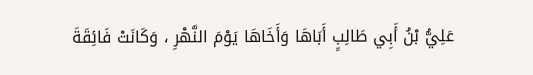عَلِيُّ بْنُ أَبِي طَالِبٍ أَبَاهَا وَأَخَاهَا يَوْمَ النَّهْرِ ، وَكَانَتْ فَائِقَةَ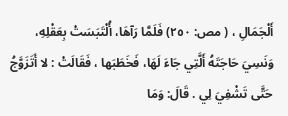أَلْجَمَالِ ، ( مص: ٢٥٠) فَلَمَّا رَآهَا، أُلْتَبَسَتْ بِعَقْلِهِ، وَنَسِيَ حَاجَتَهُ أَلَّتِي جَاءَ لَهَا، فَخَطَبَها ، فَقَالَتْ : لا أَتَزَوَّجُ حَتَّى تَشْفِيَ لِي . قَالَ: وَمَا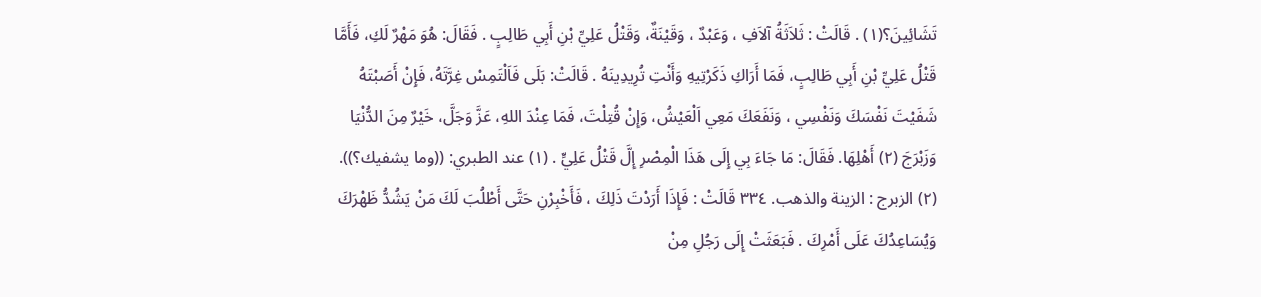تَشَائِينَ؟(١) . قَالَتْ : ثَلاَثَةُ آلاَفِ ، وَعَبْدٌ ، وَقَيْنَةٌ، وَقَتْلُ عَلِيِّ بْنِ أَبِي طَالِبٍ . فَقَالَ: هُوَ مَهْرٌ لَكِ، فَأَمَّا قَتْلُ عَلِيِّ بْنِ أَبِي طَالِبٍ، فَمَا أَرَاكِ ذَكَرْتِيهِ وَأَنْتِ تُرِيدِينَهُ . قَالَتْ: بَلَى فَاَلْتَمِسْ غِرَّتَهُ، فَإِنْ أَصَبْتَهُ شَفَيْتَ نَفْسَكَ وَنَفْسِي ، وَنَفَعَكَ مَعِي اَلْعَيْشُ، وَإِنْ قُتِلْتَ، فَمَا عِنْدَ اللهِ، عَزَّ وَجَلَّ، خَيْرٌ مِنَ الدُّنْيَا وَزَبْرَجَ (٢) أَهْلِهَا. فَقَالَ: مَا جَاءَ بِي إِلَى هَذَا الْمِصْرِ إِلَّ قَتْلُ عَلِيٍّ . (١) عند الطبري: ((وما يشفيك؟)). (٢) الزبرج : الزينة والذهب. ٣٣٤ قَالَتْ : فَإِذَا أَرَدْتَ ذَلِكَ ، فَأَخْبِرْنِ حَتَّى أَطْلُبَ لَكَ مَنْ يَشُدُّ ظَهْرَكَ وَيُسَاعِدُكَ عَلَى أَمْرِكَ . فَبَعَثَتْ إِلَى رَجُلِ مِنْ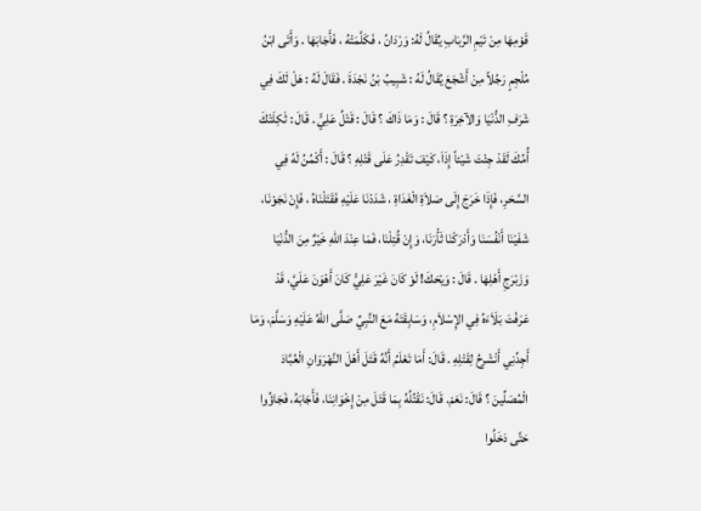قَوْمِهَا مِنْ تَيْمِ الرَّبَابِ يُقَالُ لَهُ: وَرْدَانُ ، فَكَلَّمَتْهُ ، فَأَجَابَهَا . وَأَتَى ابْنُ مُلْجِمٍ رَجُلاً مِنْ أَشْجَعَ يُقَالُ لَهُ : شَبِيبُ بْنُ نَجْدَةَ . فَقَالَ لَهُ : هَلْ لَكَ فِي شَرَفِ الدُّنْيَا وَالآخِرَةِ ؟ قَالَ : وَمَا ذَاكَ ؟ قَالَ : قَتْلُ عَلِيٍّ . قَالَ : ثَكِلَتْكَ أُمُكَ لَقَدْ جِئْتَ شَيْئاً إِذَاَ، كَيْفَ تَقْدِرُ عَلَى قَتْلِهِ ؟ قَالَ : أَكْمُنُ لَهُ فِي السَّحَرِ، فَإِذَا خَرَجَ إِلَى صَلاَةِ الْغَدَاةِ ، شَدَدْنَا عَلَيْهِ فَقَتَلْنَاهُ ، فَإِنْ نَجَوْنَا، شَفَيْنَا أَنْفُسَنَا وَأَدْرَكْنَا ثَأْرَنَا، وَإِنْ قُتِلْنَا، فَمَا عِنْدَ اللهِ خَيْرٌ مِنَ الدُّنْيَا وَزَبْرَجِ أَهْلِهَا . قَالَ : وَيْحَكَ! لَوْ كَانَ غَيْرَ عَلِيٍّ كَانَ أَهْوَنَ عَلَيَّ، قَدْ عَرَفْتَ بَلَاَءَهُ فِي الإِسْلاَمِ، وَسَابِقَتَهُ مَعَ النَّبِيِّ صَلَّى اللهُ عَلَيْهِ وَسَلَّمَ، وَمَا أَجِدُنِي أَنْشَرِحُ لِقَتْلِهِ . قَالَ: أَمَا تَعْلَمُ أَنَّهُ قَتَلَ أَهْلَ النَّهْرَوَانِ الْعُبَّادَ الْمُصَلِّينَ ؟ قَالَ: نَعَمْ. قَالَ: نَقْتُلُهُ بِمَا قَتَلَ مِنْ إِخْوَانِنَا، فَأَجَابَهُ، فَجَاؤُوا حَتَّى دَخَلُوا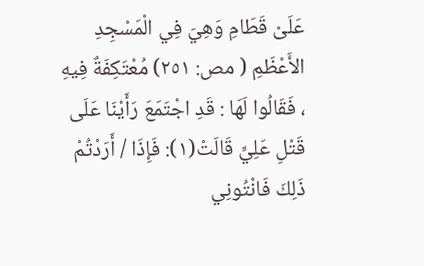عَلَىْ قَطَامِ وَهِيَ فِي الْمَسْجِدِ الأَعْظَمِ ( مص: ٢٥١) مُعْتَكِفَةٌ فِيهِ ، فَقَالُوا لَهَا : قَدِ اجْتَمَعَ رَأَيْنَا عَلَى قَتْلِ عَلِيٍّ قَالَتْ(١): فَإِذَا / أَرَدْتُمْ ذَلِكَ فَانْتُونِي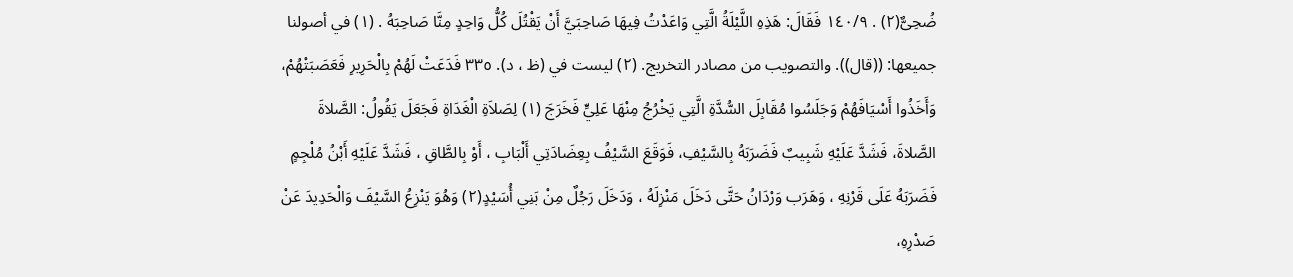ضُحِىٌّ(٢) . ١٤٠/٩ فَقَالَ: هَذِهِ اللَّيْلَةُ الَّتِي وَاعَدْتُ فِيهَا صَاحِبَيَّ أَنْ يَقْتُلَ كُلُّ وَاحِدٍ مِنَّا صَاحِبَهُ . (١) في أصولنا جميعها: ((قال)). والتصويب من مصادر التخريج. (٢) ليست في (ظ ، د). ٣٣٥ فَدَعَتْ لَهُمْ بِالْحَرِيرِ فَعَصَبَتْهُمْ، وَأَخَذُوا أَسْيَافَهُمْ وَجَلَسُوا مُقَابِلَ السُّدَّةِ الَّتِي يَخْرُجُ مِنْهَا عَلِيٍّ فَخَرَجَ (١) لِصَلاَةِ الْغَدَاةِ فَجَعَلَ يَقُولُ: الصَّلاةَ الصَّلاةَ، فَشَدَّ عَلَيْهِ شَبِيبٌ فَضَرَبَهُ بِالسَّيْفِ، فَوَقَعَ السَّيْفُ بِعِضَادَتِي أَلْبَابِ ، أَوْ بِالطَّاقِ ، فَشَدَّ عَلَيْهِ أَبْنُ مُلْجِمٍ فَضَرَبَهُ عَلَى قَرْنِهِ ، وَهَرَب وَرْدَانُ حَتَّى دَخَلَ مَنْزِلَهُ ، وَدَخَلَ رَجُلٌ مِنْ بَنِي أُسَيْدٍ(٢) وَهُوَ يَنْزِعُ السَّيْفَ وَالْحَدِيدَ عَنْ صَدْرِهِ،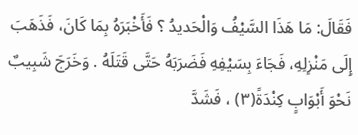فَقَالَ: مَا هَذَا السَّيْفُ وَالْحَديدُ ؟ فَأَخْبَرَهُ بِمَا كَانَ، فَذَهَبَ إِلَى مَنْزِلِهِ، فَجَاءَ بِسَيْفِهِ فَضَرَبَهُ حَتَّى قَتَلَهُ . وَخَرَجَ شَبِيبٌ نَحْوَ أَبْوَابٍ كِنْدَةً(٣) ، فَشَدَّ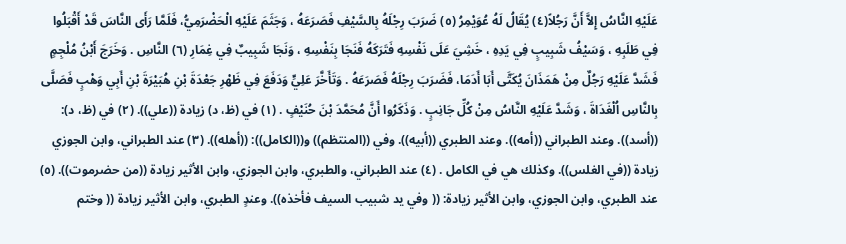عَلَيْهِ النَّاسُ إِلاَّ أَنَّ رَجُلاً(٤) يُقَالُ لَهُ عُوَيْمِرُ (٥) ضَرَبَ رِجْلَهُ بِالسَّيْفِ فَصَرَعَهُ ، وَجَثَمَ عَلَيْهِ الْحَضْرَمِيُّ، فَلَمَّا رَأَى النَّاسَ قَدْ أَقْبَلُوا فِي طَلَبِهِ ، وَسَيْفُ شَبِيبٍ فِي يَدِهِ ، خَشِيَ عَلَى نَفْسِهِ فَتَرَكَهُ فَنَجَا بِنَفْسِهِ ، وَنَجَا شَبِيبٌ فِي غِمَارِ (٦) النَّاسِ . وَخَرَجَ أَبْنُ مُلْجِمٍ فَشَدَّ عَلَيْهِ رَجُلٌ مِنْ هَمَذَانَ يُكَتَّى أَبَا أَدَمَا، فَضَرَبَ رِجْلَهُ فَصَرَعَهُ . وَتَأَخَّرَ عَلِيٍّ وَدَفَعَ فِي ظَهْرِ جَعْدَةَ بْنِ هُبَيْرَةَ بْنِ أَبِي وَهْبٍ فَصَلَّى بِالنَّاسِ اُلْغَدَاةَ ، وَشَدَّ عَلَيْهِ النَّاسُ مِنْ كُلِّ جَانِبٍ . وَذَكَرُوا أَنَّ مُحَمَّدَ بْنَ حُنَيْفٍ . (١) في (ظ، د) زيادة ((علي)). (٢) في (ظ، د): ((أسد)). وعند الطبراني ((أمه)). وعند الطبري ((أبيه)). وفي ((المنتظم)) و((الكامل)): ((أهله)). (٣) عند الطبراني، وابن الجوزي زيادة ((في الغلس)). وكذلك هي في الكامل . (٤) عند الطبراني، والطبري، وابن الجوزي، وابن الأثير زيادة ((من حضرموت)). (٥) عند الطبري، وابن الجوزي، وابن الأثير زيادة: (( وفي يد شبيب السيف فأخذه)). وعندٍ الطبري، وابن الأثير زيادة (( وختم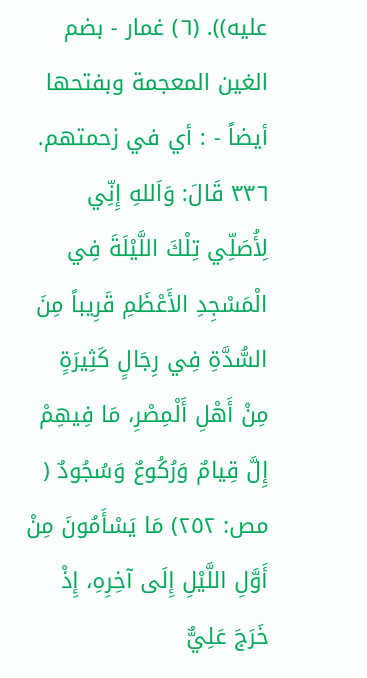عليه)). (٦) غمار - بضم الغين المعجمة وبفتحها أيضاً - : أي في زحمتهم. ٣٣٦ قَالَ: وَاَللهِ إِنِّي لِأُصَلِّي تِلْكَ اللَّيْلَةَ فِي الْمَسْجِدِ الأَعْظَمِ قَرِيباً مِنَ السُّدَّةِ فِي رِجَالٍ كَثِيرَةٍ مِنْ أَهْلِ أَلْمِصْرِ، مَا فِيهِمْ إِلَّ قِيامٌ وَرُكُوعٌ وَسُجُودٌ ( مص: ٢٥٢) مَا يَسْأَمُونَ مِنْ أَوَّلِ اللَّيْلِ إِلَى آخِرِهِ، إِذْ خَرَجَ عَلِيٌّ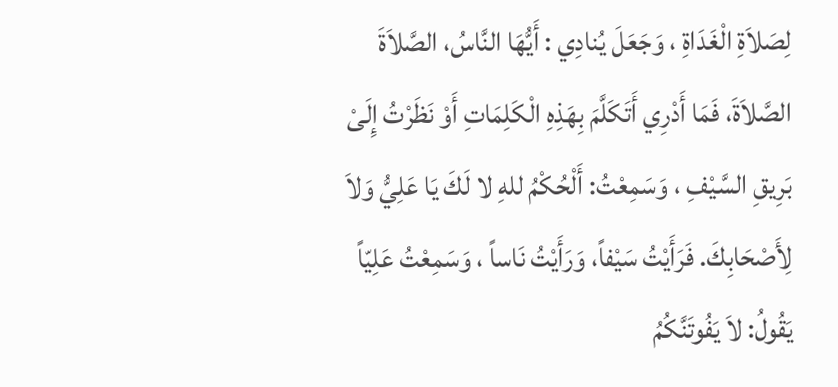لِصَلاَةِ الْغَدَاةِ ، وَجَعَلَ يُنادِي : أَيُّهَا النَّاسُ، الصَّلاَةَ الصَّلاَةَ، فَمَا أَدْرِي أَتَكَلَّمَ بِهَذِهِ الْكَلِمَاتِ أَوْ نَظَرْتُ إِلَىْ بَرِيقِ السَّيْفِ ، وَسَمِعْتُ: أَلْحُكْمُ للهِ لا لَكَ يَا عَلِيُّ وَلاَ لِأَصْحَابِكَ. فَرَأَيْتُ سَيْفاً، وَرَأَيْتُ نَاساً ، وَسَمِعْتُ عَلِيّاً يَقُولُ: لاَ يَفُوتَنَّكُمُ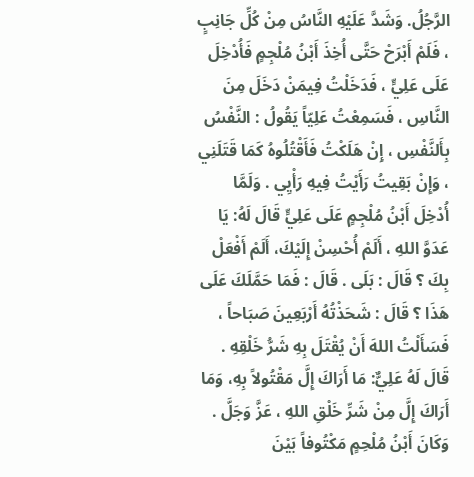الرَّجُلُ. وَشَدَّ عَلَيْهِ النَّاسُ مِنْ كُلِّ جَانِبٍ ، فَلَمْ أَبْرَحْ حَتَّى أُخِذَ أَبْنُ مُلْجِمٍ فَأُدْخِلَ عَلَى عَلِيٍّ ، فَدَخَلْتُ فِيمَنْ دَخَلَ مِنَ النَّاسِ ، فَسَمِعْتُ عَلِيّاً يَقُولُ : النَّفْسُ بِأَلنَّفْسِ ، إِنْ هَلَكْتُ فَأَقْتُلُوهُ كَمَا قَتَلَنِي ، وَإِنْ بَقِيتُ رَأَيْتُ فِيهِ رَأْيِي . وَلَمَّا أُدْخِلَ أَبْنُ مُلْجِمٍ عَلَى عَلِيٍّ قَالَ لَهُ: يَا عَدَوَّ اللهِ ، أَلَمْ أُحْسِنْ إِلَيْكَ، أَلَمْ أَفْعَلْ بِكَ ؟ قَالَ : بَلَى . قَالَ : فَمَا حَمَّلَكَ عَلَى هَذَا ؟ قَالَ : شَحَذْتُهُ أَرْبَعِينَ صَبَاحاً ، فَسَأَلْتُ اللهَ أَنْ يُقْتَلَ بِهِ شَرُّ خَلْقِهِ . قَالَ لَهُ عَلِيٌّ: مَا أَرَاكَ إِلَّ مَقْتُولاً بِهِ، وَمَا أَرَاكَ إِلَّ مِنْ شَرِّ خَلْقِ اللهِ ، عَزَّ وَجَلَّ . وَكَانَ أَبْنُ مُلْحِمٍ مَكْتُوفاً بَيْنَ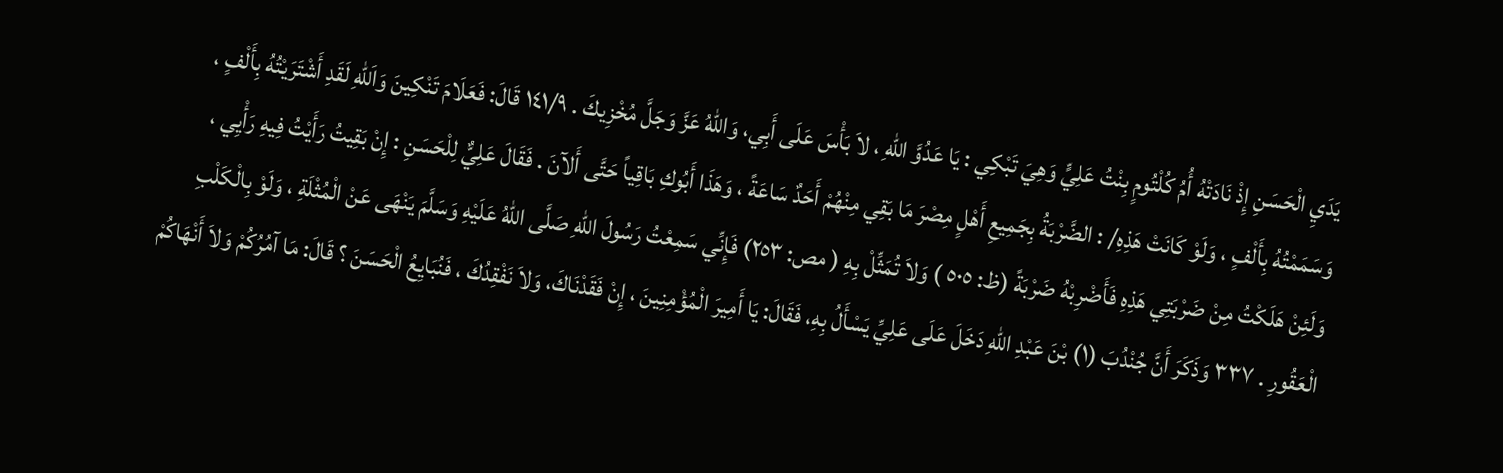يَدَيِ الْحَسَنِ إِذْ نَادَتْهُ أُمُ كُلْتُومٍ بِنْتُ عَلِيٍّ وَهِيَ تَبْكِي : يَا عَدُوَّ اللهِ ، لاَ بَأْسَ عَلَى أَبِي، وَاللهُ عَزَّ وَجَلَّ مُخْزِيكَ . ١٤١/٩ قَالَ: فَعَلَامَ تَنْكِينَ وَاَللهِ لَقَدِ أَشْتَرَيْتُهُ بِأَلْفٍ ، وَسَمَمْتُهُ بِأَلْفٍ ، وَلَوْ كَانَتْ هَذِهِ/ : الضَّرْبَةُ بِجَمِيعِ أَهْلٍ مِصْرَ مَا بَقِي مِنْهُمْ أَحَدٌ سَاعَةً ، وَهَذَا أَبُوكِ بَاقِياً حَتَّى أَلآنَ . فَقَالَ عَلِيٌّ لِلْحَسَنِ : إِنْ بَقِيتُ رَأَيْتُ فِيهِ رَأْيِي ، وَلَئِنْ هَلَكْتُ مِنْ ضَرْبَتِي هَذِهِ فَأَضْرِبْهُ ضَرْبَةً (ظ: ٥٠٥ ) وَلاَ تُمَثِّلْ بِهِ ( مص: ٢٥٣) فَإِنِّي سَمِعْتُ رَسُولَ اللهِ صَلَّى اللهُ عَلَيْهِ وَسَلَّمَ يَنْهَى عَنْ الْمُثْلَةِ ، وَلَوْ بِالْكَلْبِ الْعَقُورِ . ٣٣٧ وَذَكَرَ أَنَّ جُنْدُبَ (١) بْنَ عَبْدِ اللهِ دَخَلَ عَلَى عَلِيِّ يَسْأَلُ بِهِ، فَقَالَ: يَا أَمِيرَ الْمُؤْمِنِينَ ، إِنْ فَقَدْنَاكَ، وَلاَ نَفْقِدُكَ ، فَنُبَايِعُ الْحَسَنَ ؟ قَالَ: مَا آمُرُكُمْ وَلاَ أَنْهَاكُمْ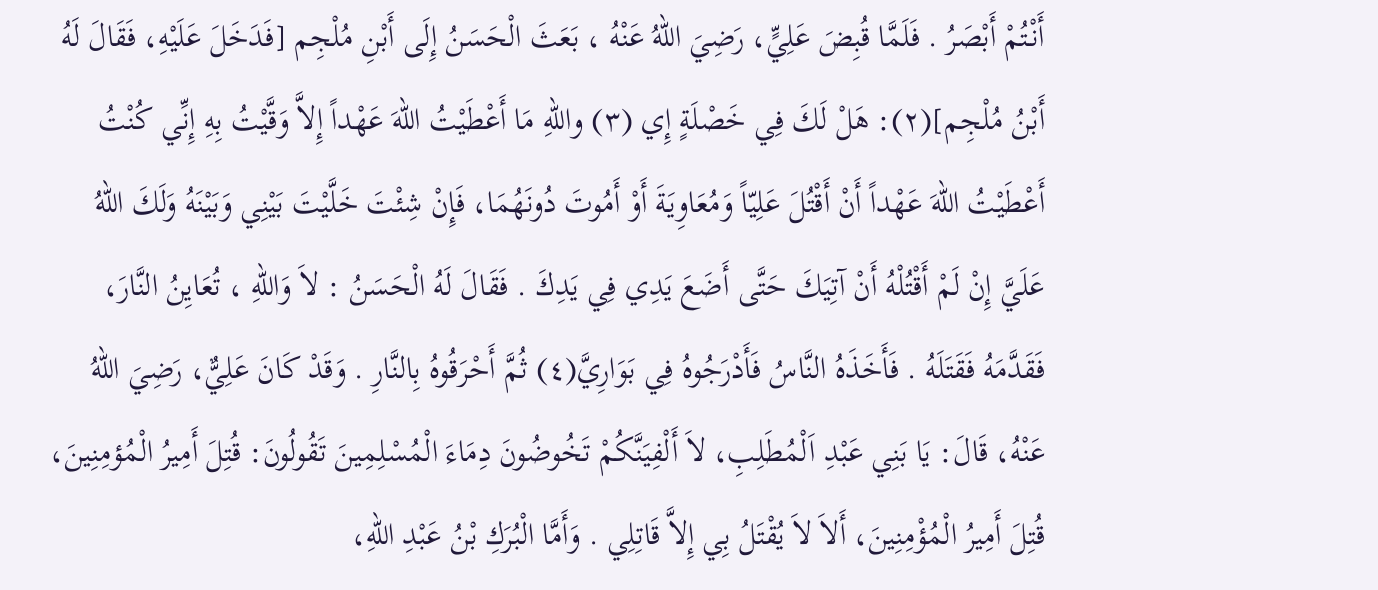أَنْتُمْ أَبْصَرُ . فَلَمَّا قُبِضَ عَلِيٍّ، رَضِيَ اللهُ عَنْهُ ، بَعَثَ الْحَسَنُ إِلَى أَبْنِ مُلْجِم [فَدَخَلَ عَلَيْهِ، فَقَالَ لَهُ أَبْنُ مُلْجِم](٢): هَلْ لَكَ فِي خَصْلَةٍ إِي (٣) واللهِ مَا أَعْطَيْتُ اللهَ عَهْداً إِلاَّ وَقَّيْتُ بِهِ إِنِّي كُنْتُ أَعْطَيْتُ اللهَ عَهْداً أَنْ أَقْتُلَ عَلِيّاً وَمُعَاوِيَةَ أَوْ أَمُوتَ دُونَهُمَا، فَإِنْ شِئْتَ خَلَّيْتَ بَيْنِي وَبَيْنَهُ وَلَكَ اللهُ عَلَيَّ إِنْ لَمْ أَقْتُلْهُ أَنْ آتِيَكَ حَتَّى أَضَعَ يَدِي فِي يَدِكَ . فَقَالَ لَهُ الْحَسَنُ : لاَ وَاللهِ ، تُعَايِنُ النَّارَ، فَقَدَّمَهُ فَقَتَلَهُ . فَأَخَذَهُ النَّاسُ فَأَدْرَجُوهُ فِي بَوَارِيَّ(٤) ثُمَّ أَحْرَقُوهُ بِالنَّارِ . وَقَدْ كَانَ عَلِيٌّ، رَضِيَ اللهُ عَنْهُ، قَالَ: يَا بَنِي عَبْدِ اَلْمُطَلِبِ، لاَ أَلْفِيَنَّكُمْ تَخُوضُونَ دِمَاءَ الْمُسْلِمِينَ تَقُولُونَ: قُتِلَ أَمِيرُ الْمُؤمِنِينَ، قُتِلَ أَمِيرُ الْمُؤْمِنِينَ، أَلاَ لاَ يُقْتَلُ بِي إِلاَّ قَاتِلِي . وَأَمَّا الْبُرَكِ بْنُ عَبْدِ اللهِ،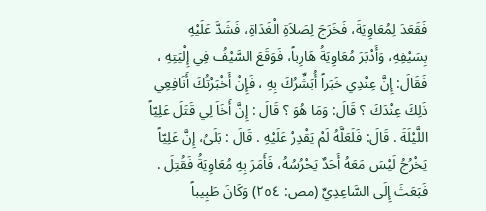فَقَعَدَ لِمُعَاوِيَةَ، فَخَرَجَ لِصَلاَةِ الْغَدَاةِ، فَشَدَّ عَلَيْهِ بِسَيْفِهِ، وَأَدْبَرَ مُعَاوِيَةُ هَارِباً، فَوَقَعَ السَّيْفُ فِي إِلْيَتِهِ ، فَقَالَ: إِنَّ عِنْدِي خَبَراً أُبَشِّرُكَ بِهِ ، فَإِنْ أَخْبَرْتُكَ أَنَافِعِي ذَلِكَ عِنْدَكَ ؟ قَالَ: وَمَا هُوَ ؟ قَالَ : إِنَّ أَخَاَ لِي قَتَلَ عَلِيّاً اللَّيْلَةَ . قَالَ: فَلَعَلَّهُ لَمْ يَقْدِرْ عَلَيْهِ . قَالَ : بَلَىُ، إِنَّ عَلِيّاً يَخْرُجُ لَيْسَ مَعَهُ أَحَدٌ يَحْرُسُهُ، فَأَمَرَ بِهِ مُعَاوِيَةُ فَقُتِلَ . فَبَعَثَ إِلَى السَّاعِدِيِّ (مص: ٢٥٤) وَكَانَ طَبِيباً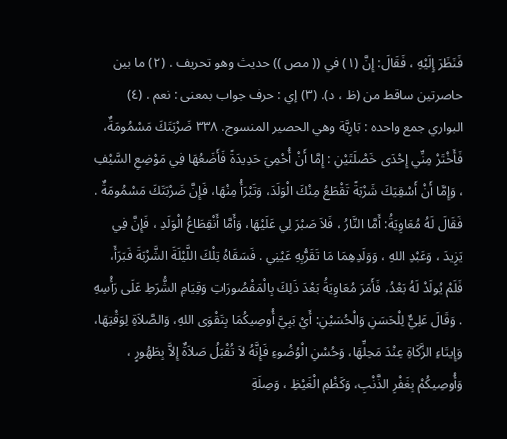فَنَظَرَ إِلَيْهِ ، فَقَالَ: إِنَّ (١) في (( مص )) حديث وهو تحريف . (٢) ما بين حاصرتين ساقط من (ظ ، د). (٣) إي : حرف جواب بمعنى : نعم . (٤) البواري جمع واحده : بَارِيَّة وهي الحصير المنسوج. ٣٣٨ ضَرْبَتَكَ مَسْمُومَةٌ، فَأَخْتَرْ مِنِّي إِحْدَى خَصْلَتَيْنِ : إِمَّا أَنْ أُحْمِيَ حَدِيدَةً فَأَضَعُهَا فِي مَوْضِعِ السَّيْفِ ، وَإِمَّا أَنْ أَسْقِيَكَ شَرْبَةً تَقْطَعُ مِنْكَ الْوَلَدَ، وَتَبْرَأُ مِنْهَا، فَإِنَّ ضَرْبَتَكَ مَسْمُومَةٌ . فَقَالَ لَهُ مُعَاوِيَةُ: أَمَّا النَّارُ ، فَلاَ صَبْرَ لِي عَلَيْهَا، وَأَمَّا أَنْقِطَاعُ الْوَلَدِ ، فَإِنَّ فِي يَزِيدَ ، وَعَبْدِ اللهِ ، وَوَلَدِهِمَا مَا تَقَرُّبِهِ عَيْنِي . فَسَقَاهُ تِلْكَ اللَّيْلَةَ الشَّرْبَةَ فَبَرَأَ، فَلَمْ يُولَدْ لَهُ بَعْدُ، فَأَمَرَ مُعَاوِيَةُ بَعْدَ ذَلِكَ بِالْمَقْصُورَاتِ وَقِيَامِ الشُّرَطِ عَلَى رَأْسِهِ . وَقَالَ عَلِيٌّ لِلْحَسَنِ وَالْحُسَيْنِ: أَيْ بَبِيَّ أُوصِيكُمَا بِتَقْوَى اللهِ، وَالصَّلاَةِ لِوَقْتِهَا، وَإِيتَاءِ الزَّكَاةِ عِنْدَ مَحِلِّهَا، وَحُسْنِ الْوُضُوءِ فَإِنَّهُ لاَ تُقْبَلُ صَلاَةٌ إِلاَّ بِطَهُورٍ ، وَأُوصِيكُمْ بِغَفْرِ الذَّنْبِ، وَكَظْمِ الْغَيْظِ ، وَصِلَةِ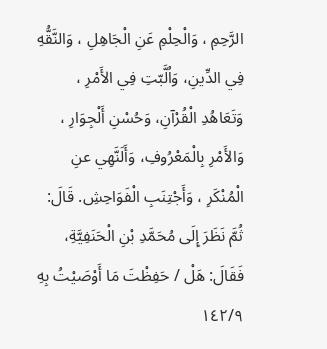الرَّحِمِ ، وَالْحِلْمِ عَنِ الْجَاهِلِ ، وَالنَّقُّهِ فِي الدِّينِ، وَاُلَّبّتِ فِي الأَمْرِ ، وَتَعَاهُدِ الْقُرْآنِ، وَحُسْنِ أَلْجِوَارِ ، وَالأَمْرِ بِالْمَعْرُوفِ، وَأَلَنَّهِي عنِ الْمُنْكَرِ ، وَأَجْتِنَبِ الْفَوَاحِشِ. قَالَ: ثُمَّ نَظَرَ إِلَى مُحَمَّدِ بْنِ الْحَنَفِيَّةِ، فَقَالَ: هَلْ / حَفِظْتَ مَا أَوْصَيْتُ بِهِ ١٤٢/٩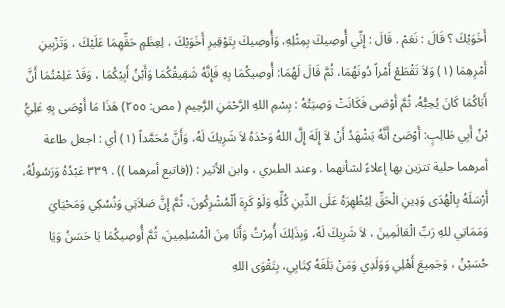أَخَوَيْكَ ؟ قَالَ : نَعَمْ . قَالَ : إِنِّي أُوصِيكَ بِمِثْلِهِ، وَأُوصِيكَ بِتَوْقِيرِ أَخَوَيْكَ ، لِعِظَمٍ حَقِّهِمَا عَلَيْكَ ، وَتَزْبِينِ أَمْرِهِمَا (١) وَلاَ تَقْطَعْ أَمْراً دُونَهُمَا، ثُمَّ قَالَ لَهُمَا: أُوصِيكُمَا بِهِ فَإِنَّهُ شَقِيقُكُمَا وَأَبْنُ أَبِيْكُمَا ، وَقَدْ عَلِمْتُمَا أَنَّ أَبَاكُمَا كَانَ يُحِبُّهُ، ثُمَّ أَوْصَى فَكَانَتْ وَصِيَتُهُ : بِسْمِ اللهِ الرَّحْمَنِ الرَّحِيم ( مص: ٢٥٥) هَذَا مَا أَوْصَى بِهِ عَلِيُّ بْنُ أَبِي طَالِبٍ: أَوْصَىْ أَنَّهُ يَشْهَدُ أَنْ لاَ إِلَهَ إِلَّ اللهُ وَحْدَهُ لاَ شَرِيكَ لَهُ، وَأَنَّ مُحَمَّداً (١) أي : اجعل طاعة أمرهما حلية تتزين بها إعلاءً لشأنهما . وعند الطبري ، وابن الأثير : ((فاتبع أمرهما )) . ٣٣٩ عَبْدُهُ وَرَسُولُهُ، أَرْسَلَهُ بِالْهُدَى وَدِينِ الْحَقِّ لِيُظْهِرَهُ عَلَى الدِّينِ كُلِّهِ وَلَوْ كَرِهَ اُلْمُشْرِكُونَ، ثُمَّ إِنَّ صَلاَتِي وَنُسُكِي وَمَحْيَايَ وَمَمَاتِي للهِ رَبِّ الْعَالَمِينَ ، لاَ شَرِيكَ لَهُ، وَبِذَلِكَ أُمِرْتُ وَأَنَا مِنَ الْمُسْلِمِينَ، ثُمَّ أُوصِيكُمَا يَا حَسَنُ وَيَا حُسَيْنُ ، وَجَمِيعَ أَهْلِي وَوَلَدِي وَمَنْ بَلَغَهُ كِتَابِي، بِتَقْوَى اللهِ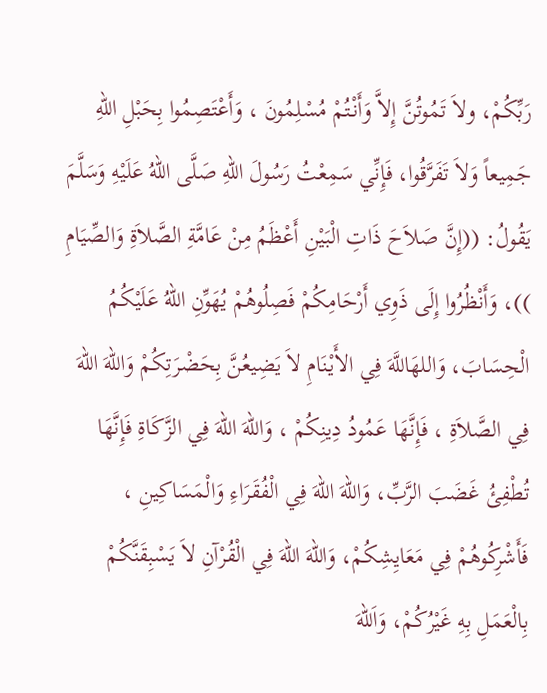رَبِّكُمْ، ولاَ تَمُوتُنَّ إِلاَّ وَأَنْتُمْ مُسْلِمُونَ ، وَأَعْتَصِمُوا بِحَبْلِ اللهِ جَمِيعاً وَلاَ تَفَرَّقُوا، فَإِنِّي سَمِعْتُ رَسُولَ اللهِ صَلَّى اللهُ عَلَيْهِ وَسَلَّمَ يَقُولُ: ((إِنَّ صَلاَحَ ذَاتِ الْبَيْنِ أَعْظَمُ مِنْ عَامَّةِ الصَّلاَةِ وَالصِّيَامِ ))، وَأَنْظُرُوا إِلَى ذَوِي أَرْحَامِكُمْ فَصِلُوهُمْ يُهَوِّنِ اللهُ عَلَيْكُمُ الْحِسَابَ، وَاللهَاللَّهَ فِي الأَيْنَامِ لاَ يَضِيعُنَّ بِحَضْرَتِكُمْ وَاللهَ اللهَ فِي الصَّلاَةِ ، فَإِنَّهَا عَمُودُ دِينِكُمْ ، وَاللهَ اللهَ فِي الزَّكَاةِ فَإِنَّهَا تُطْفِئُ غَضَبَ الرَّبِّ، وَاللهَ اللهَ فِي الْفُقَرَاءِ وَالْمَسَاكِينِ ، فَأَشْرِكُوهُمْ فِي مَعَايِشِكُمْ، وَاللهَ اللهَ فِي الْقُرْآنِ لاَ يَسْبِقَنَّكُمْ بِالْعَمَلِ بِهِ غَيْرُكُمْ، وَاَللّهَ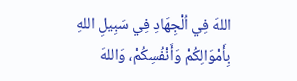اللهَ فِي اُلْجِهَادِ فِي سَبِيلِ اللهِ بِأَمْوَالِكُمْ وَأَنْفُسِكُمْ، وَاللهَ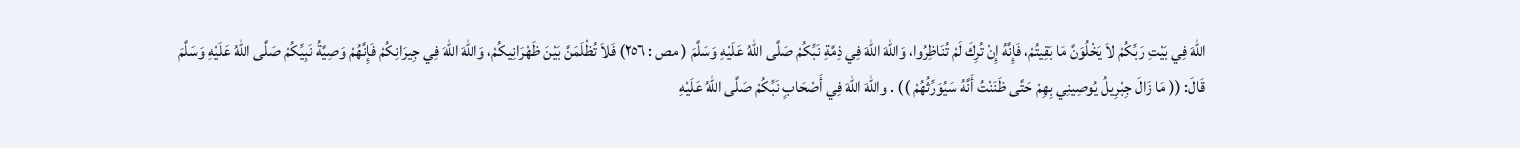اللهَ فِي بَيْتِ رَبِّكُمْ لاَ يَخْلُوَنَّ مَا بَقِيتُمْ، فَإِنَّهُ إِنْ تُرِكَ لَمْ تُنَاظِرُوا، وَاللهَ اللهَ فِي ذِمَّةِ نَبِّكُمْ صَلَّى اللهُ عَلَيْهِ وَسَلَّمَ ( مص : ٢٥٦) فَلاَ تُظْلَمَنَّ بَيْنَ ظَهْرَانِيكُمْ، وَاللهَ اللهَ فِي جِيرَانِكُمْ فَإِنَّهُمْ وَصِيَّةُ نَبِيِّكُمْ صَلَّى اللهُ عَلَيْهِ وَسَلَّمَ قَالَ: (( مَا زَالَ جِبْرِيلُ يُوصِينِي بِهِمْ حَتَّى ظَنَنْتُ أَنَّهُ سَيُوَرِّثُهُمْ )) . واللهَ اللهَ فِي أَصْحَابٍ نَبِّكُمْ صَلَّى اللهُ عَلَيْهِ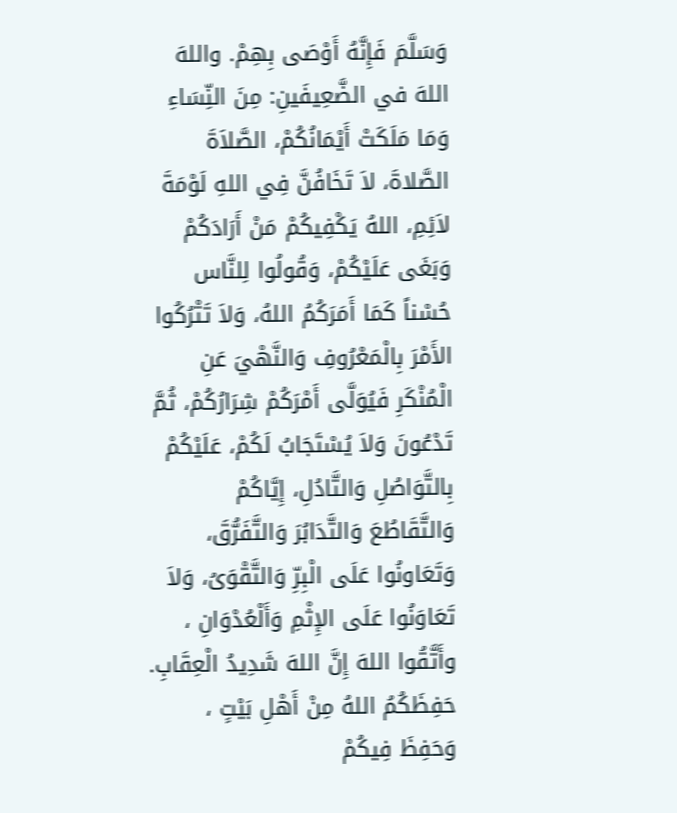وَسَلَّمَ فَإِنَّهُ أَوْصَى بِهِمْ. واللهَ اللهَ في الضَّعِيفَينِ: مِنَ النِّسَاءِ وَمَا مَلَكَتْ أَيْمَانُكُمْ، الصَّلاَةَ الصَّلاةَ، لاَ تَخَافُنَّ فِي اللهِ لَوْمَةَ لاَئِمِ، اللهُ يَكْفِيكُمْ مَنْ أَرَادَكُمْ وَبَغَى عَلَيْكُمْ، وَقُولُوا لِلنَّاس حُسْناً كَمَا أَمَرَكُمُ اللهُ، وَلاَ تَتْرُكُوا الأَمْرَ بِالْمَعْرُوفِ وَالنَّهْيَ عَنِ الْمُنْكَرِ فَيُوَلَّى أَمْرَكُمْ شِرَارُكُمْ، ثُمَّ تَدْعُونَ وَلاَ يُسْتَجَابُ لَكُمْ، عَلَيْكُمْ بِالتَّوَاصُلِ وَالتَّادُلِ، إِيَّاكُمْ وَالتَّقَاطُعَ وَالتَّدَابُرَ وَالتَّفَرُّقَ، وَتَعَاونُوا عَلَى الْبِرِّ وَالتَّقْوَىُ، وَلاَ تَعَاوَنُوا عَلَى الإِثْمِ وَأَلْعُدْوَانِ ، وأَتَّقُوا اللهَ إِنَّ اللهَ شَدِيدُ الْعِقَابِ. حَفِظَكُمُ اللهُ مِنْ أَهْلِ بَيْتٍ ، وَحَفِظَ فِيكُمْ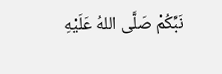نَبِّكُمْ صَلَّى اللهُ عَلَيْهِ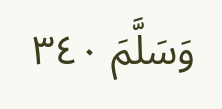وَسَلَّمَ ٣٤٠